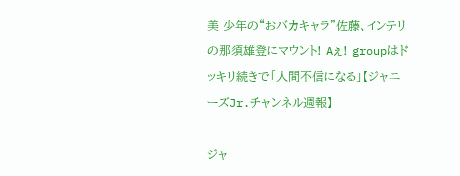美 少年の“おバカキャラ”佐藤、インテリの那須雄登にマウント! Aぇ! groupはドッキリ続きで「人間不信になる」【ジャニーズJr.チャンネル週報】

ジャ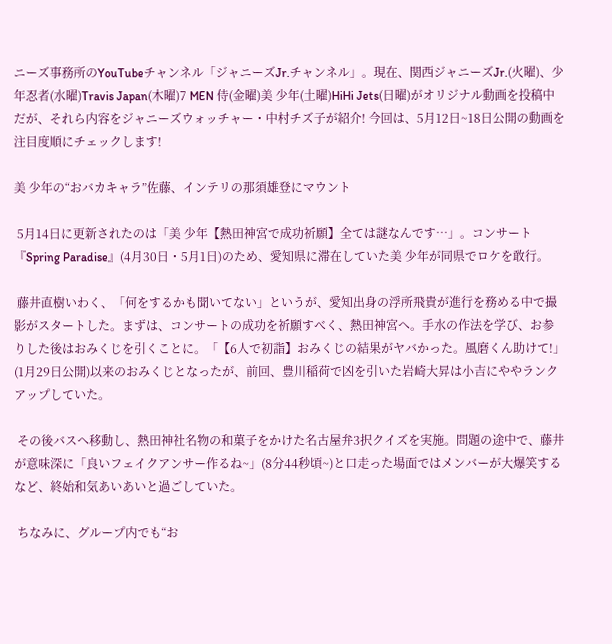ニーズ事務所のYouTubeチャンネル「ジャニーズJr.チャンネル」。現在、関西ジャニーズJr.(火曜)、少年忍者(水曜)Travis Japan(木曜)7 MEN 侍(金曜)美 少年(土曜)HiHi Jets(日曜)がオリジナル動画を投稿中だが、それら内容をジャニーズウォッチャー・中村チズ子が紹介! 今回は、5月12日~18日公開の動画を注目度順にチェックします!

美 少年の“おバカキャラ”佐藤、インテリの那須雄登にマウント

 5月14日に更新されたのは「美 少年【熱田神宮で成功祈願】全ては謎なんです…」。コンサート『Spring Paradise』(4月30日・5月1日)のため、愛知県に滞在していた美 少年が同県でロケを敢行。

 藤井直樹いわく、「何をするかも聞いてない」というが、愛知出身の浮所飛貴が進行を務める中で撮影がスタートした。まずは、コンサートの成功を祈願すべく、熱田神宮へ。手水の作法を学び、お参りした後はおみくじを引くことに。「【6人で初詣】おみくじの結果がヤバかった。風磨くん助けて!」(1月29日公開)以来のおみくじとなったが、前回、豊川稲荷で凶を引いた岩崎大昇は小吉にややランクアップしていた。

 その後バスへ移動し、熱田神社名物の和菓子をかけた名古屋弁3択クイズを実施。問題の途中で、藤井が意味深に「良いフェイクアンサー作るね~」(8分44秒頃~)と口走った場面ではメンバーが大爆笑するなど、終始和気あいあいと過ごしていた。

 ちなみに、グループ内でも“お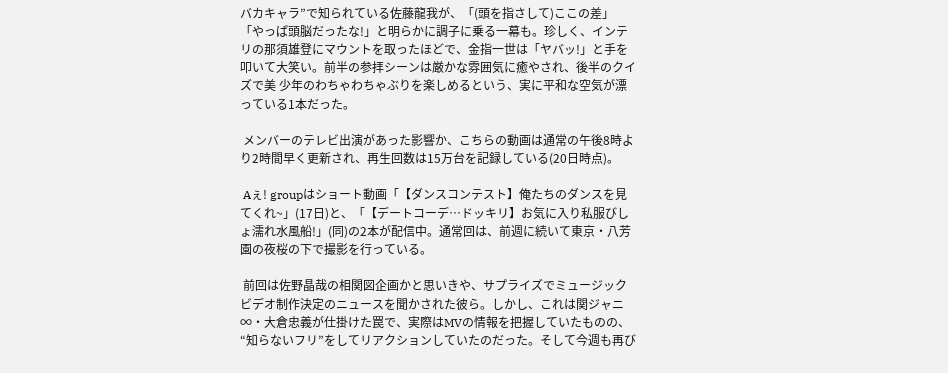バカキャラ”で知られている佐藤龍我が、「(頭を指さして)ここの差」「やっぱ頭脳だったな!」と明らかに調子に乗る一幕も。珍しく、インテリの那須雄登にマウントを取ったほどで、金指一世は「ヤバッ!」と手を叩いて大笑い。前半の参拝シーンは厳かな雰囲気に癒やされ、後半のクイズで美 少年のわちゃわちゃぶりを楽しめるという、実に平和な空気が漂っている1本だった。

 メンバーのテレビ出演があった影響か、こちらの動画は通常の午後8時より2時間早く更新され、再生回数は15万台を記録している(20日時点)。

 Aぇ! groupはショート動画「【ダンスコンテスト】俺たちのダンスを見てくれ~」(17日)と、「【デートコーデ…ドッキリ】お気に入り私服びしょ濡れ水風船!」(同)の2本が配信中。通常回は、前週に続いて東京・八芳園の夜桜の下で撮影を行っている。

 前回は佐野晶哉の相関図企画かと思いきや、サプライズでミュージックビデオ制作決定のニュースを聞かされた彼ら。しかし、これは関ジャニ∞・大倉忠義が仕掛けた罠で、実際はMVの情報を把握していたものの、“知らないフリ”をしてリアクションしていたのだった。そして今週も再び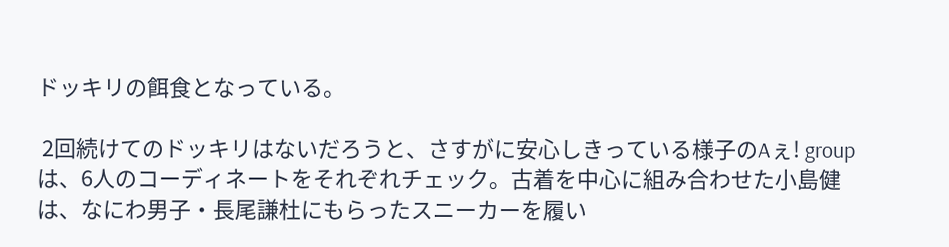ドッキリの餌食となっている。

 2回続けてのドッキリはないだろうと、さすがに安心しきっている様子のAぇ! groupは、6人のコーディネートをそれぞれチェック。古着を中心に組み合わせた小島健は、なにわ男子・長尾謙杜にもらったスニーカーを履い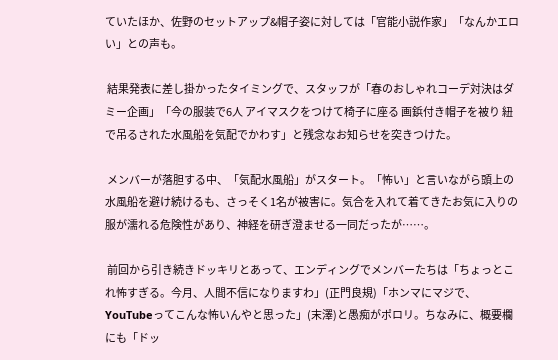ていたほか、佐野のセットアップ&帽子姿に対しては「官能小説作家」「なんかエロい」との声も。

 結果発表に差し掛かったタイミングで、スタッフが「春のおしゃれコーデ対決はダミー企画」「今の服装で6人 アイマスクをつけて椅子に座る 画鋲付き帽子を被り 紐で吊るされた水風船を気配でかわす」と残念なお知らせを突きつけた。

 メンバーが落胆する中、「気配水風船」がスタート。「怖い」と言いながら頭上の水風船を避け続けるも、さっそく1名が被害に。気合を入れて着てきたお気に入りの服が濡れる危険性があり、神経を研ぎ澄ませる一同だったが……。

 前回から引き続きドッキリとあって、エンディングでメンバーたちは「ちょっとこれ怖すぎる。今月、人間不信になりますわ」(正門良規)「ホンマにマジで、YouTubeってこんな怖いんやと思った」(末澤)と愚痴がポロリ。ちなみに、概要欄にも「ドッ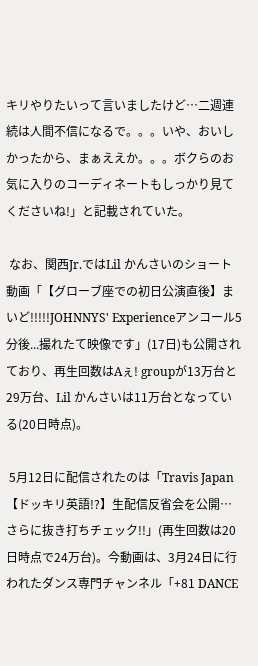キリやりたいって言いましたけど…二週連続は人間不信になるで。。。いや、おいしかったから、まぁええか。。。ボクらのお気に入りのコーディネートもしっかり見てくださいね!」と記載されていた。

 なお、関西Jr.ではLil かんさいのショート動画「【グローブ座での初日公演直後】まいど!!!!!JOHNNYS' Experienceアンコール5分後...撮れたて映像です」(17日)も公開されており、再生回数はAぇ! groupが13万台と29万台、Lil かんさいは11万台となっている(20日時点)。

 5月12日に配信されたのは「Travis Japan【ドッキリ英語!?】生配信反省会を公開…さらに抜き打ちチェック!!」(再生回数は20日時点で24万台)。今動画は、3月24日に行われたダンス専門チャンネル「+81 DANCE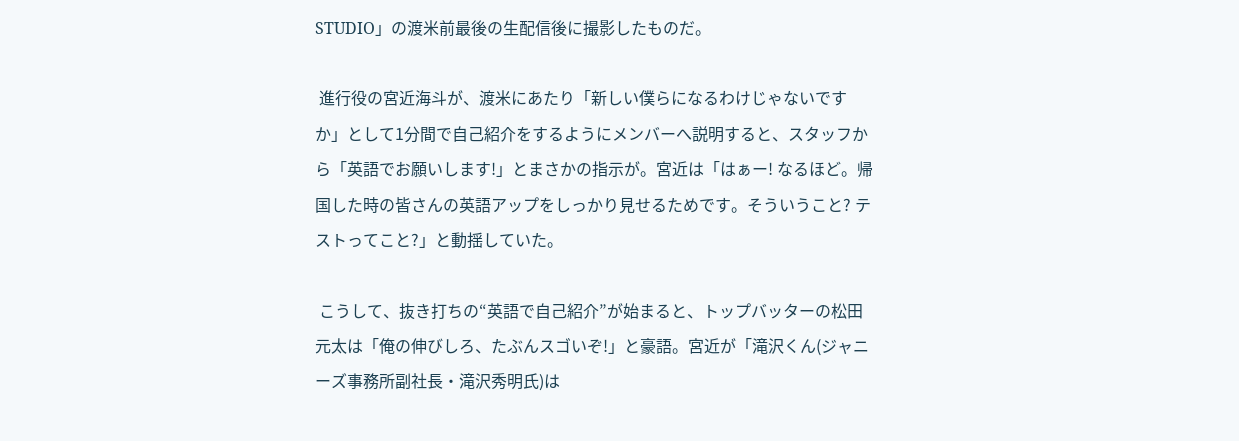STUDIO」の渡米前最後の生配信後に撮影したものだ。

 進行役の宮近海斗が、渡米にあたり「新しい僕らになるわけじゃないですか」として1分間で自己紹介をするようにメンバーへ説明すると、スタッフから「英語でお願いします!」とまさかの指示が。宮近は「はぁー! なるほど。帰国した時の皆さんの英語アップをしっかり見せるためです。そういうこと? テストってこと?」と動揺していた。

 こうして、抜き打ちの“英語で自己紹介”が始まると、トップバッターの松田元太は「俺の伸びしろ、たぶんスゴいぞ!」と豪語。宮近が「滝沢くん(ジャニーズ事務所副社長・滝沢秀明氏)は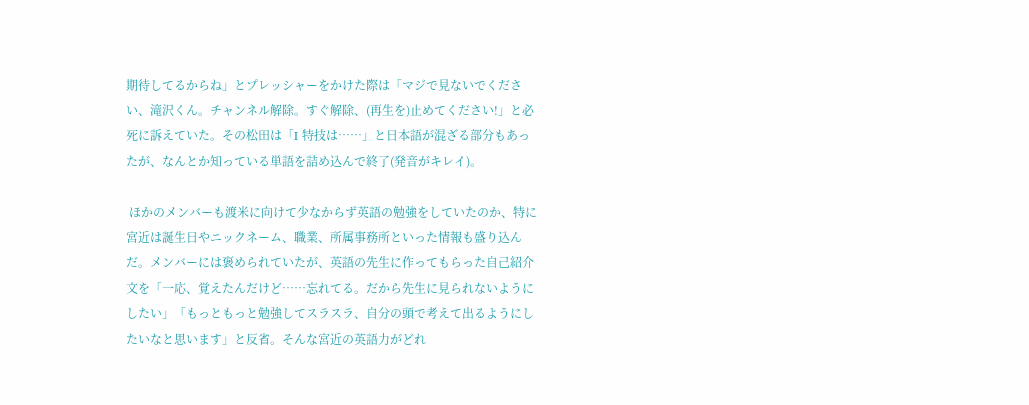期待してるからね」とプレッシャーをかけた際は「マジで見ないでください、滝沢くん。チャンネル解除。すぐ解除、(再生を)止めてください!」と必死に訴えていた。その松田は「I 特技は……」と日本語が混ざる部分もあったが、なんとか知っている単語を詰め込んで終了(発音がキレイ)。

 ほかのメンバーも渡米に向けて少なからず英語の勉強をしていたのか、特に宮近は誕生日やニックネーム、職業、所属事務所といった情報も盛り込んだ。メンバーには褒められていたが、英語の先生に作ってもらった自己紹介文を「一応、覚えたんだけど……忘れてる。だから先生に見られないようにしたい」「もっともっと勉強してスラスラ、自分の頭で考えて出るようにしたいなと思います」と反省。そんな宮近の英語力がどれ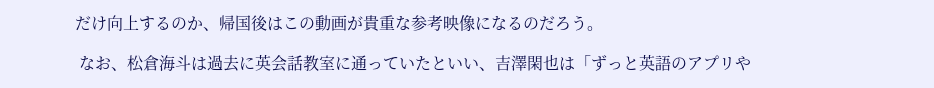だけ向上するのか、帰国後はこの動画が貴重な参考映像になるのだろう。

 なお、松倉海斗は過去に英会話教室に通っていたといい、吉澤閑也は「ずっと英語のアプリや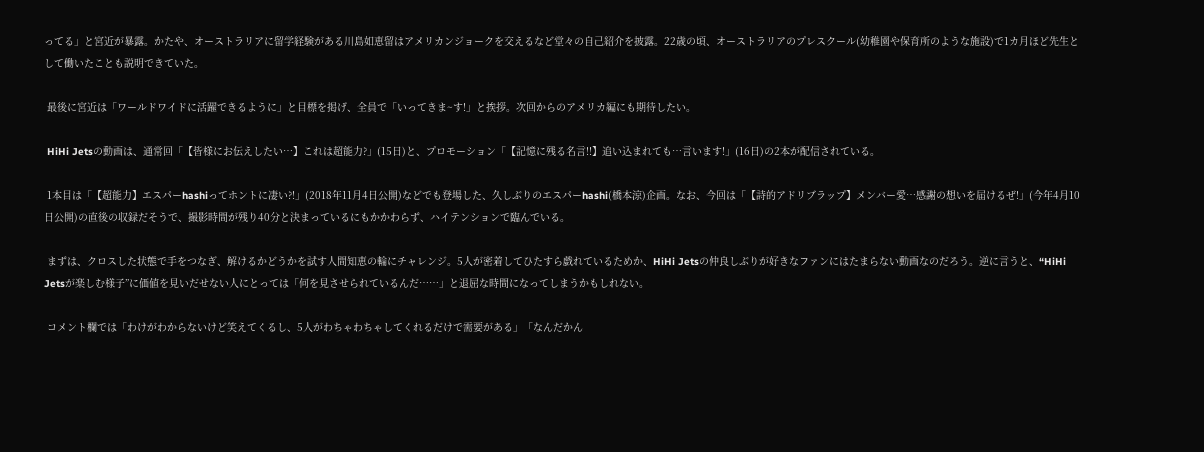ってる」と宮近が暴露。かたや、オーストラリアに留学経験がある川島如恵留はアメリカンジョークを交えるなど堂々の自己紹介を披露。22歳の頃、オーストラリアのプレスクール(幼稚園や保育所のような施設)で1カ月ほど先生として働いたことも説明できていた。

 最後に宮近は「ワールドワイドに活躍できるように」と目標を掲げ、全員で「いってきま~す!」と挨拶。次回からのアメリカ編にも期待したい。

 HiHi Jetsの動画は、通常回「【皆様にお伝えしたい…】これは超能力?」(15日)と、プロモーション「【記憶に残る名言!!】追い込まれても…言います!」(16日)の2本が配信されている。

 1本目は「【超能力】エスパーhashiってホントに凄い?!」(2018年11月4日公開)などでも登場した、久しぶりのエスパーhashi(橋本涼)企画。なお、今回は「【詩的アドリブラップ】メンバー愛…感謝の想いを届けるぜ!」(今年4月10日公開)の直後の収録だそうで、撮影時間が残り40分と決まっているにもかかわらず、ハイテンションで臨んでいる。

 まずは、クロスした状態で手をつなぎ、解けるかどうかを試す人間知恵の輪にチャレンジ。5人が密着してひたすら戯れているためか、HiHi Jetsの仲良しぶりが好きなファンにはたまらない動画なのだろう。逆に言うと、“HiHi Jetsが楽しむ様子”に価値を見いだせない人にとっては「何を見させられているんだ……」と退屈な時間になってしまうかもしれない。

 コメント欄では「わけがわからないけど笑えてくるし、5人がわちゃわちゃしてくれるだけで需要がある」「なんだかん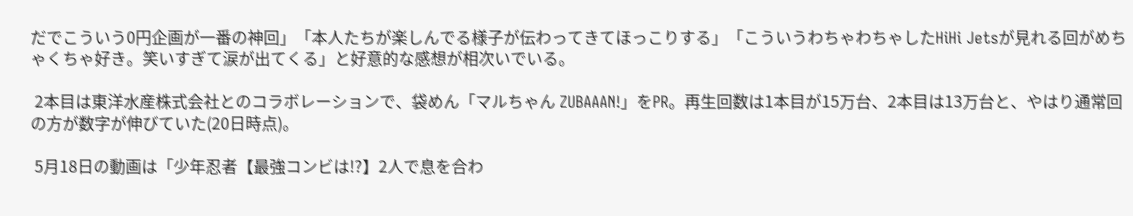だでこういう0円企画が一番の神回」「本人たちが楽しんでる様子が伝わってきてほっこりする」「こういうわちゃわちゃしたHiHi Jetsが見れる回がめちゃくちゃ好き。笑いすぎて涙が出てくる」と好意的な感想が相次いでいる。

 2本目は東洋水産株式会社とのコラボレーションで、袋めん「マルちゃん ZUBAAAN!」をPR。再生回数は1本目が15万台、2本目は13万台と、やはり通常回の方が数字が伸びていた(20日時点)。

 5月18日の動画は「少年忍者【最強コンビは!?】2人で息を合わ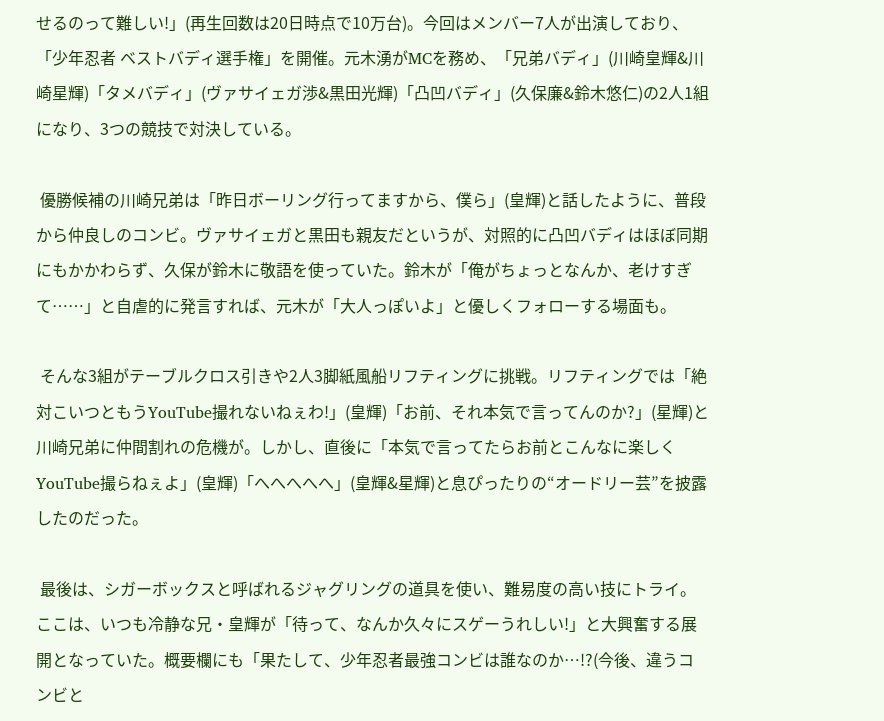せるのって難しい!」(再生回数は20日時点で10万台)。今回はメンバー7人が出演しており、「少年忍者 ベストバディ選手権」を開催。元木湧がMCを務め、「兄弟バディ」(川崎皇輝&川崎星輝)「タメバディ」(ヴァサイェガ渉&黒田光輝)「凸凹バディ」(久保廉&鈴木悠仁)の2人1組になり、3つの競技で対決している。

 優勝候補の川崎兄弟は「昨日ボーリング行ってますから、僕ら」(皇輝)と話したように、普段から仲良しのコンビ。ヴァサイェガと黒田も親友だというが、対照的に凸凹バディはほぼ同期にもかかわらず、久保が鈴木に敬語を使っていた。鈴木が「俺がちょっとなんか、老けすぎて……」と自虐的に発言すれば、元木が「大人っぽいよ」と優しくフォローする場面も。

 そんな3組がテーブルクロス引きや2人3脚紙風船リフティングに挑戦。リフティングでは「絶対こいつともうYouTube撮れないねぇわ!」(皇輝)「お前、それ本気で言ってんのか?」(星輝)と川崎兄弟に仲間割れの危機が。しかし、直後に「本気で言ってたらお前とこんなに楽しくYouTube撮らねぇよ」(皇輝)「へへへへへ」(皇輝&星輝)と息ぴったりの“オードリー芸”を披露したのだった。

 最後は、シガーボックスと呼ばれるジャグリングの道具を使い、難易度の高い技にトライ。ここは、いつも冷静な兄・皇輝が「待って、なんか久々にスゲーうれしい!」と大興奮する展開となっていた。概要欄にも「果たして、少年忍者最強コンビは誰なのか…!?(今後、違うコンビと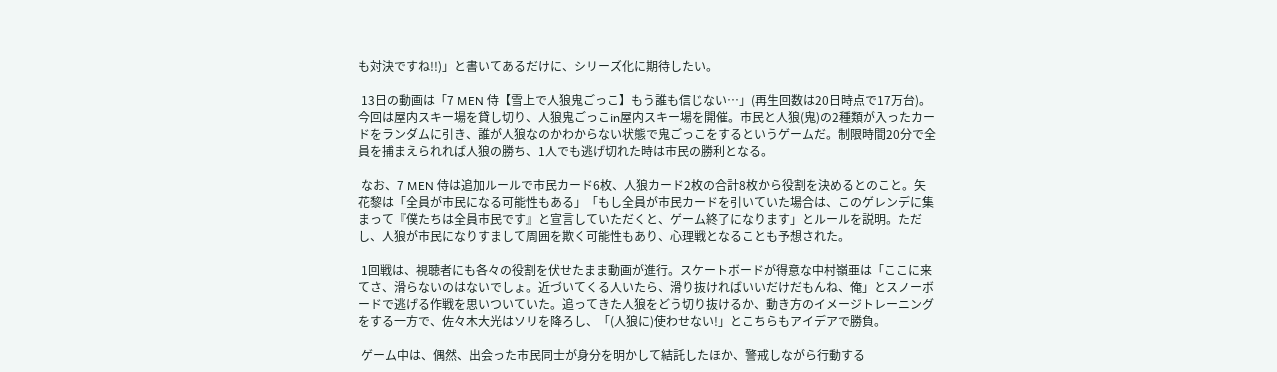も対決ですね!!)」と書いてあるだけに、シリーズ化に期待したい。

 13日の動画は「7 MEN 侍【雪上で人狼鬼ごっこ】もう誰も信じない…」(再生回数は20日時点で17万台)。今回は屋内スキー場を貸し切り、人狼鬼ごっこin屋内スキー場を開催。市民と人狼(鬼)の2種類が入ったカードをランダムに引き、誰が人狼なのかわからない状態で鬼ごっこをするというゲームだ。制限時間20分で全員を捕まえられれば人狼の勝ち、1人でも逃げ切れた時は市民の勝利となる。

 なお、7 MEN 侍は追加ルールで市民カード6枚、人狼カード2枚の合計8枚から役割を決めるとのこと。矢花黎は「全員が市民になる可能性もある」「もし全員が市民カードを引いていた場合は、このゲレンデに集まって『僕たちは全員市民です』と宣言していただくと、ゲーム終了になります」とルールを説明。ただし、人狼が市民になりすまして周囲を欺く可能性もあり、心理戦となることも予想された。

 1回戦は、視聴者にも各々の役割を伏せたまま動画が進行。スケートボードが得意な中村嶺亜は「ここに来てさ、滑らないのはないでしょ。近づいてくる人いたら、滑り抜ければいいだけだもんね、俺」とスノーボードで逃げる作戦を思いついていた。追ってきた人狼をどう切り抜けるか、動き方のイメージトレーニングをする一方で、佐々木大光はソリを降ろし、「(人狼に)使わせない!」とこちらもアイデアで勝負。

 ゲーム中は、偶然、出会った市民同士が身分を明かして結託したほか、警戒しながら行動する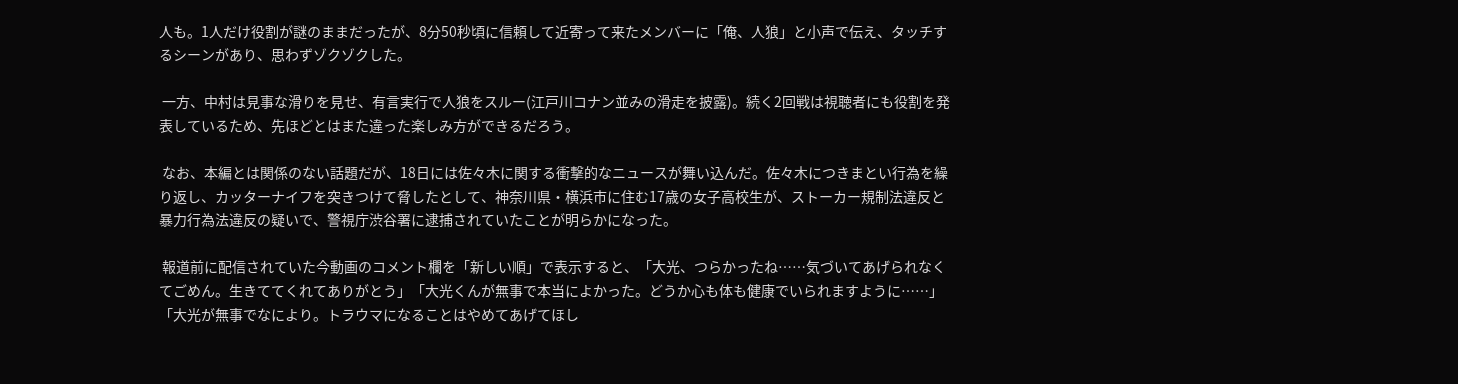人も。1人だけ役割が謎のままだったが、8分50秒頃に信頼して近寄って来たメンバーに「俺、人狼」と小声で伝え、タッチするシーンがあり、思わずゾクゾクした。

 一方、中村は見事な滑りを見せ、有言実行で人狼をスルー(江戸川コナン並みの滑走を披露)。続く2回戦は視聴者にも役割を発表しているため、先ほどとはまた違った楽しみ方ができるだろう。

 なお、本編とは関係のない話題だが、18日には佐々木に関する衝撃的なニュースが舞い込んだ。佐々木につきまとい行為を繰り返し、カッターナイフを突きつけて脅したとして、神奈川県・横浜市に住む17歳の女子高校生が、ストーカー規制法違反と暴力行為法違反の疑いで、警視庁渋谷署に逮捕されていたことが明らかになった。

 報道前に配信されていた今動画のコメント欄を「新しい順」で表示すると、「大光、つらかったね……気づいてあげられなくてごめん。生きててくれてありがとう」「大光くんが無事で本当によかった。どうか心も体も健康でいられますように……」「大光が無事でなにより。トラウマになることはやめてあげてほし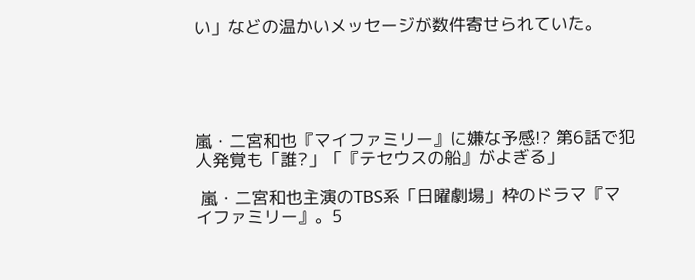い」などの温かいメッセージが数件寄せられていた。





嵐・二宮和也『マイファミリー』に嫌な予感!? 第6話で犯人発覚も「誰?」「『テセウスの船』がよぎる」

 嵐・二宮和也主演のTBS系「日曜劇場」枠のドラマ『マイファミリー』。5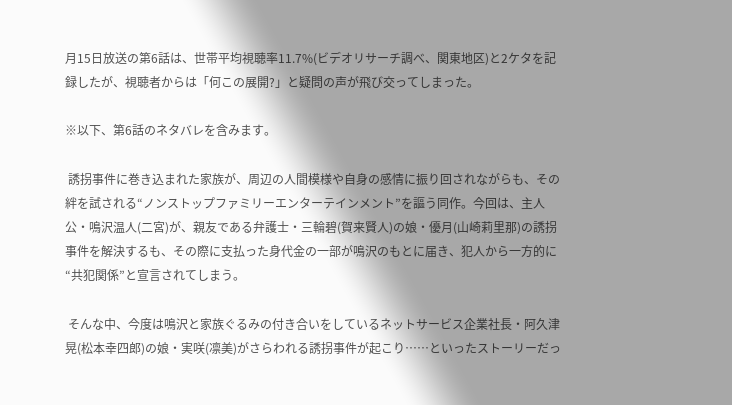月15日放送の第6話は、世帯平均視聴率11.7%(ビデオリサーチ調べ、関東地区)と2ケタを記録したが、視聴者からは「何この展開?」と疑問の声が飛び交ってしまった。

※以下、第6話のネタバレを含みます。

 誘拐事件に巻き込まれた家族が、周辺の人間模様や自身の感情に振り回されながらも、その絆を試される“ノンストップファミリーエンターテインメント”を謳う同作。今回は、主人公・鳴沢温人(二宮)が、親友である弁護士・三輪碧(賀来賢人)の娘・優月(山崎莉里那)の誘拐事件を解決するも、その際に支払った身代金の一部が鳴沢のもとに届き、犯人から一方的に“共犯関係”と宣言されてしまう。

 そんな中、今度は鳴沢と家族ぐるみの付き合いをしているネットサービス企業社長・阿久津晃(松本幸四郎)の娘・実咲(凛美)がさらわれる誘拐事件が起こり……といったストーリーだっ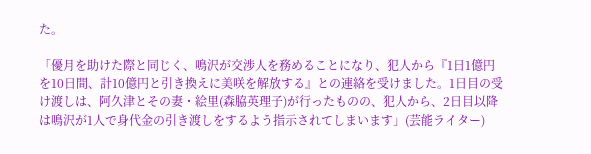た。

「優月を助けた際と同じく、鳴沢が交渉人を務めることになり、犯人から『1日1億円を10日間、計10億円と引き換えに美咲を解放する』との連絡を受けました。1日目の受け渡しは、阿久津とその妻・絵里(森脇英理子)が行ったものの、犯人から、2日目以降は鳴沢が1人で身代金の引き渡しをするよう指示されてしまいます」(芸能ライター)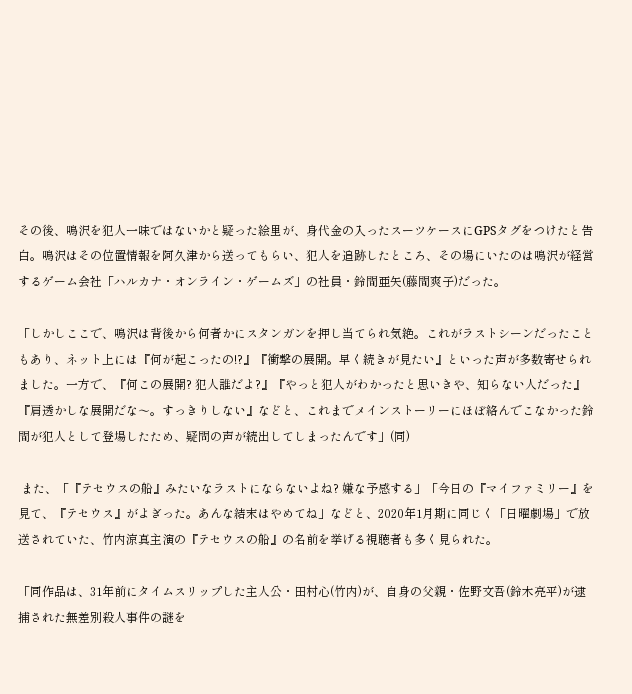その後、鳴沢を犯人一味ではないかと疑った絵里が、身代金の入ったスーツケースにGPSタグをつけたと告白。鳴沢はその位置情報を阿久津から送ってもらい、犯人を追跡したところ、その場にいたのは鳴沢が経営するゲーム会社「ハルカナ・オンライン・ゲームズ」の社員・鈴間亜矢(藤間爽子)だった。

「しかしここで、鳴沢は背後から何者かにスタンガンを押し当てられ気絶。これがラストシーンだったこともあり、ネット上には『何が起こったの!?』『衝撃の展開。早く続きが見たい』といった声が多数寄せられました。一方で、『何この展開? 犯人誰だよ?』『やっと犯人がわかったと思いきや、知らない人だった』『肩透かしな展開だな〜。すっきりしない』などと、これまでメインストーリーにほぼ絡んでこなかった鈴間が犯人として登場したため、疑問の声が続出してしまったんです」(同)

 また、「『テセウスの船』みたいなラストにならないよね? 嫌な予感する」「今日の『マイファミリー』を見て、『テセウス』がよぎった。あんな結末はやめてね」などと、2020年1月期に同じく「日曜劇場」で放送されていた、竹内涼真主演の『テセウスの船』の名前を挙げる視聴者も多く見られた。

「同作品は、31年前にタイムスリップした主人公・田村心(竹内)が、自身の父親・佐野文吾(鈴木亮平)が逮捕された無差別殺人事件の謎を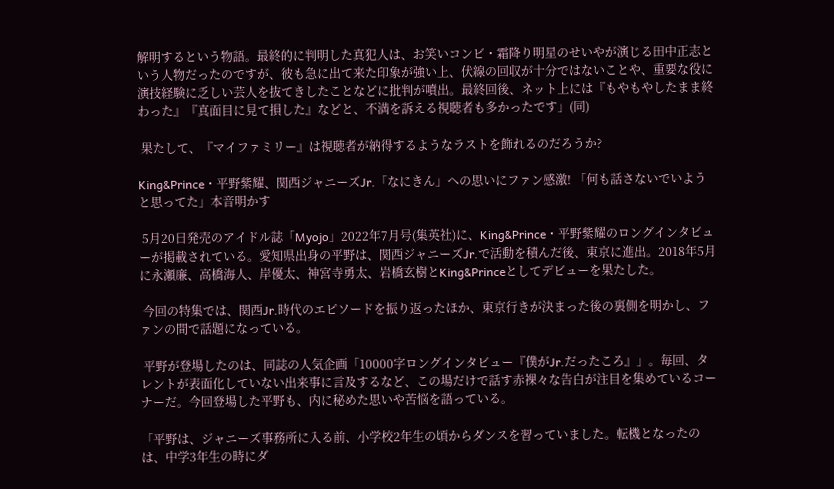解明するという物語。最終的に判明した真犯人は、お笑いコンビ・霜降り明星のせいやが演じる田中正志という人物だったのですが、彼も急に出て来た印象が強い上、伏線の回収が十分ではないことや、重要な役に演技経験に乏しい芸人を抜てきしたことなどに批判が噴出。最終回後、ネット上には『もやもやしたまま終わった』『真面目に見て損した』などと、不満を訴える視聴者も多かったです」(同)

 果たして、『マイファミリー』は視聴者が納得するようなラストを飾れるのだろうか?

King&Prince・平野紫耀、関西ジャニーズJr.「なにきん」への思いにファン感激! 「何も話さないでいようと思ってた」本音明かす

 5月20日発売のアイドル誌「Myojo」2022年7月号(集英社)に、King&Prince・平野紫耀のロングインタビューが掲載されている。愛知県出身の平野は、関西ジャニーズJr.で活動を積んだ後、東京に進出。2018年5月に永瀬廉、高橋海人、岸優太、神宮寺勇太、岩橋玄樹とKing&Princeとしてデビューを果たした。

 今回の特集では、関西Jr.時代のエピソードを振り返ったほか、東京行きが決まった後の裏側を明かし、ファンの間で話題になっている。

 平野が登場したのは、同誌の人気企画「10000字ロングインタビュー『僕がJr.だったころ』」。毎回、タレントが表面化していない出来事に言及するなど、この場だけで話す赤裸々な告白が注目を集めているコーナーだ。今回登場した平野も、内に秘めた思いや苦悩を語っている。

「平野は、ジャニーズ事務所に入る前、小学校2年生の頃からダンスを習っていました。転機となったのは、中学3年生の時にダ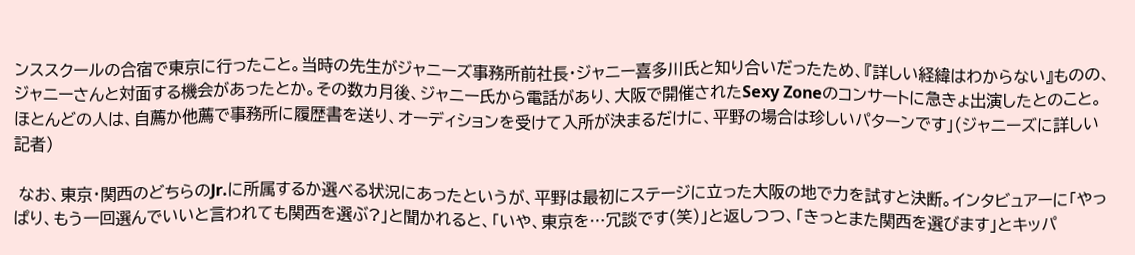ンススクールの合宿で東京に行ったこと。当時の先生がジャニーズ事務所前社長・ジャニー喜多川氏と知り合いだったため、『詳しい経緯はわからない』ものの、ジャニーさんと対面する機会があったとか。その数カ月後、ジャニー氏から電話があり、大阪で開催されたSexy Zoneのコンサートに急きょ出演したとのこと。ほとんどの人は、自薦か他薦で事務所に履歴書を送り、オーディションを受けて入所が決まるだけに、平野の場合は珍しいパターンです」(ジャニーズに詳しい記者)

 なお、東京・関西のどちらのJr.に所属するか選べる状況にあったというが、平野は最初にステージに立った大阪の地で力を試すと決断。インタビュアーに「やっぱり、もう一回選んでいいと言われても関西を選ぶ?」と聞かれると、「いや、東京を…冗談です(笑)」と返しつつ、「きっとまた関西を選びます」とキッパ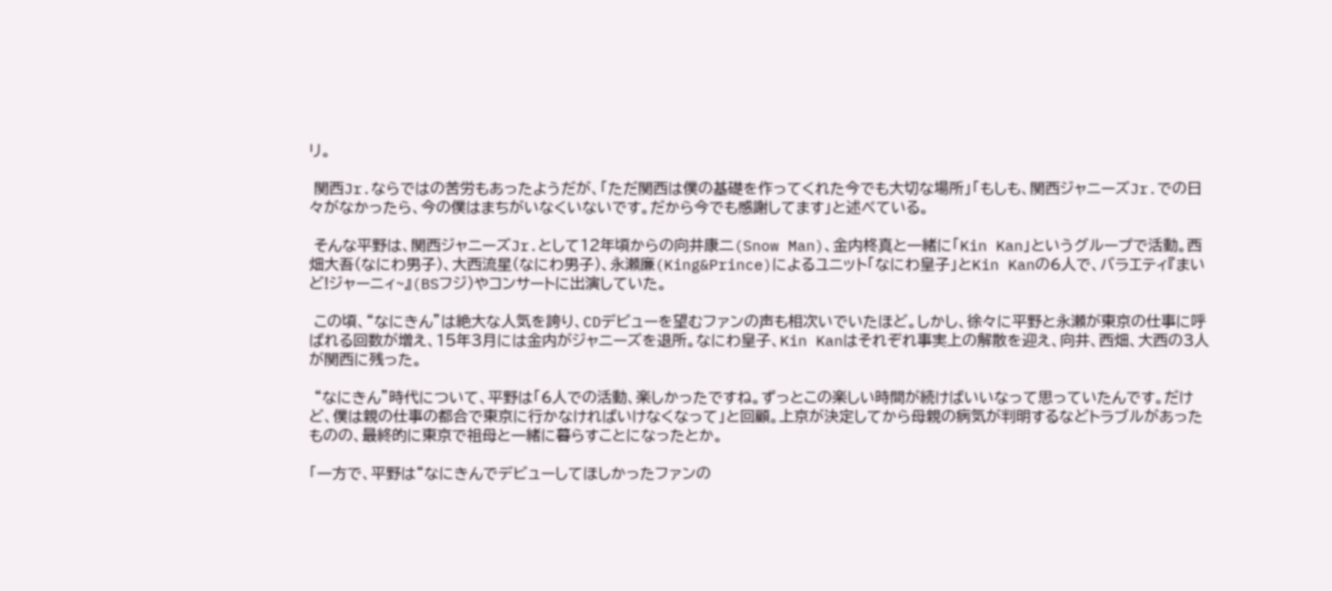リ。

 関西Jr.ならではの苦労もあったようだが、「ただ関西は僕の基礎を作ってくれた今でも大切な場所」「もしも、関西ジャニーズJr.での日々がなかったら、今の僕はまちがいなくいないです。だから今でも感謝してます」と述べている。

 そんな平野は、関西ジャニーズJr.として12年頃からの向井康二(Snow Man)、金内柊真と一緒に「Kin Kan」というグループで活動。西畑大吾(なにわ男子)、大西流星(なにわ男子)、永瀬廉(King&Prince)によるユニット「なにわ皇子」とKin Kanの6人で、バラエティ『まいど!ジャーニィ~』(BSフジ)やコンサートに出演していた。

 この頃、“なにきん”は絶大な人気を誇り、CDデビューを望むファンの声も相次いでいたほど。しかし、徐々に平野と永瀬が東京の仕事に呼ばれる回数が増え、15年3月には金内がジャニーズを退所。なにわ皇子、Kin Kanはそれぞれ事実上の解散を迎え、向井、西畑、大西の3人が関西に残った。

 “なにきん”時代について、平野は「6人での活動、楽しかったですね。ずっとこの楽しい時間が続けばいいなって思っていたんです。だけど、僕は親の仕事の都合で東京に行かなければいけなくなって」と回顧。上京が決定してから母親の病気が判明するなどトラブルがあったものの、最終的に東京で祖母と一緒に暮らすことになったとか。

「一方で、平野は“なにきんでデビューしてほしかったファンの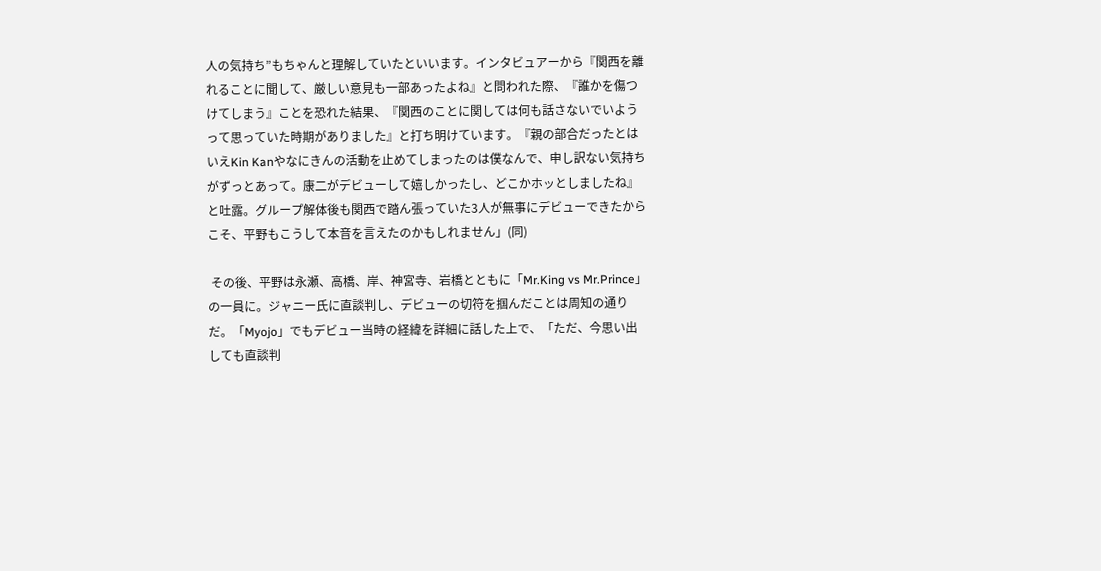人の気持ち”もちゃんと理解していたといいます。インタビュアーから『関西を離れることに聞して、厳しい意見も一部あったよね』と問われた際、『誰かを傷つけてしまう』ことを恐れた結果、『関西のことに関しては何も話さないでいようって思っていた時期がありました』と打ち明けています。『親の部合だったとはいえKin Kanやなにきんの活動を止めてしまったのは僕なんで、申し訳ない気持ちがずっとあって。康二がデビューして嬉しかったし、どこかホッとしましたね』と吐露。グループ解体後も関西で踏ん張っていた3人が無事にデビューできたからこそ、平野もこうして本音を言えたのかもしれません」(同)

 その後、平野は永瀬、高橋、岸、神宮寺、岩橋とともに「Mr.King vs Mr.Prince」の一員に。ジャニー氏に直談判し、デビューの切符を掴んだことは周知の通りだ。「Myojo」でもデビュー当時の経緯を詳細に話した上で、「ただ、今思い出しても直談判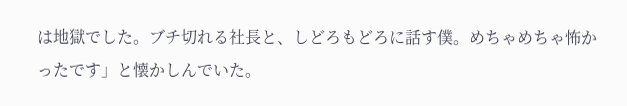は地獄でした。ブチ切れる社長と、しどろもどろに話す僕。めちゃめちゃ怖かったです」と懐かしんでいた。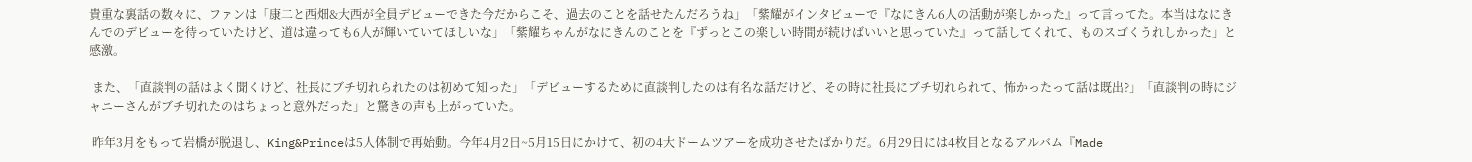貴重な裏話の数々に、ファンは「康二と西畑&大西が全員デビューできた今だからこそ、過去のことを話せたんだろうね」「紫耀がインタビューで『なにきん6人の活動が楽しかった』って言ってた。本当はなにきんでのデビューを待っていたけど、道は違っても6人が輝いていてほしいな」「紫耀ちゃんがなにきんのことを『ずっとこの楽しい時間が続けばいいと思っていた』って話してくれて、ものスゴくうれしかった」と感激。

 また、「直談判の話はよく聞くけど、社長にブチ切れられたのは初めて知った」「デビューするために直談判したのは有名な話だけど、その時に社長にブチ切れられて、怖かったって話は既出?」「直談判の時にジャニーさんがブチ切れたのはちょっと意外だった」と驚きの声も上がっていた。

 昨年3月をもって岩橋が脱退し、King&Princeは5人体制で再始動。今年4月2日~5月15日にかけて、初の4大ドームツアーを成功させたばかりだ。6月29日には4枚目となるアルバム『Made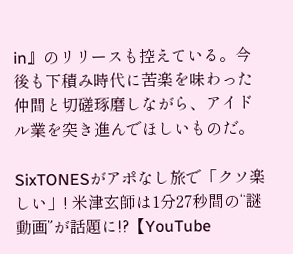in』のリリースも控えている。今後も下積み時代に苦楽を味わった仲間と切磋琢磨しながら、アイドル業を突き進んでほしいものだ。

SixTONESがアポなし旅で「クソ楽しい」! 米津玄師は1分27秒間の“謎動画”が話題に!?【YouTube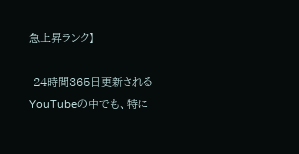急上昇ランク】

 24時間365日更新されるYouTubeの中でも、特に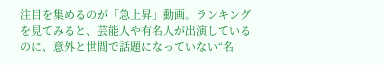注目を集めるのが「急上昇」動画。ランキングを見てみると、芸能人や有名人が出演しているのに、意外と世間で話題になっていない“名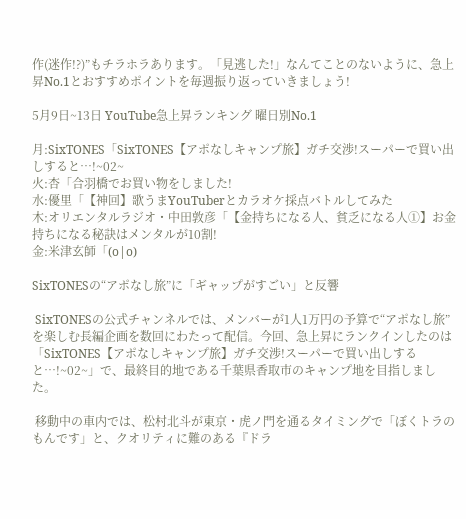作(迷作!?)”もチラホラあります。「見逃した!」なんてことのないように、急上昇No.1とおすすめポイントを毎週振り返っていきましょう!

5月9日~13日 YouTube急上昇ランキング 曜日別No.1

月:SixTONES「SixTONES【アポなしキャンプ旅】ガチ交渉!スーパーで買い出しすると…!~02~
火:杏「合羽橋でお買い物をしました!
水:優里「【神回】歌うまYouTuberとカラオケ採点バトルしてみた
木:オリエンタルラジオ・中田敦彦「【金持ちになる人、貧乏になる人①】お金持ちになる秘訣はメンタルが10割!
金:米津玄師「(o|o)

SixTONESの“アポなし旅”に「ギャップがすごい」と反響

 SixTONESの公式チャンネルでは、メンバーが1人1万円の予算で“アポなし旅”を楽しむ長編企画を数回にわたって配信。今回、急上昇にランクインしたのは「SixTONES【アポなしキャンプ旅】ガチ交渉!スーパーで買い出しすると…!~02~」で、最終目的地である千葉県香取市のキャンプ地を目指しました。

 移動中の車内では、松村北斗が東京・虎ノ門を通るタイミングで「ぼくトラのもんです」と、クオリティに難のある『ドラ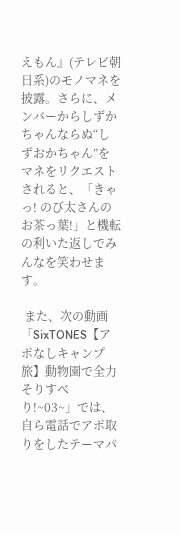えもん』(テレビ朝日系)のモノマネを披露。さらに、メンバーからしずかちゃんならぬ“しずおかちゃん”をマネをリクエストされると、「きゃっ! のび太さんのお茶っ葉!」と機転の利いた返しでみんなを笑わせます。

 また、次の動画「SixTONES【アポなしキャンプ旅】動物園で全力そりすべり!~03~」では、自ら電話でアポ取りをしたテーマパ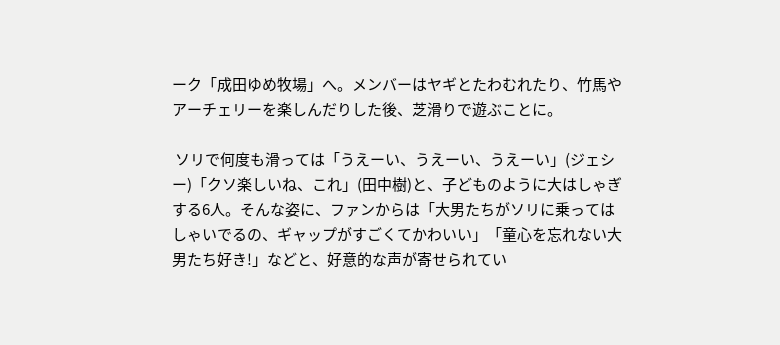ーク「成田ゆめ牧場」へ。メンバーはヤギとたわむれたり、竹馬やアーチェリーを楽しんだりした後、芝滑りで遊ぶことに。

 ソリで何度も滑っては「うえーい、うえーい、うえーい」(ジェシー)「クソ楽しいね、これ」(田中樹)と、子どものように大はしゃぎする6人。そんな姿に、ファンからは「大男たちがソリに乗ってはしゃいでるの、ギャップがすごくてかわいい」「童心を忘れない大男たち好き!」などと、好意的な声が寄せられてい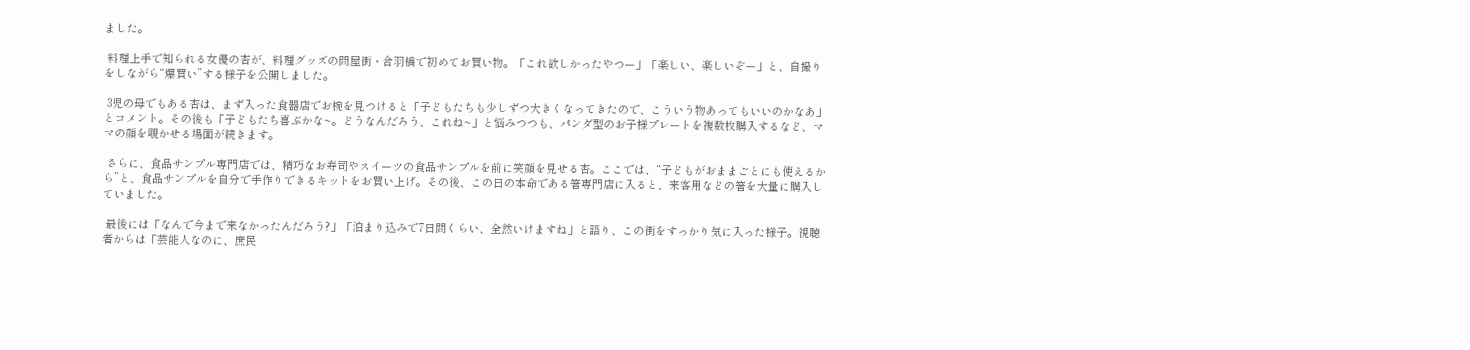ました。

 料理上手で知られる女優の杏が、料理グッズの問屋街・合羽橋で初めてお買い物。「これ欲しかったやつー」「楽しい、楽しいぞー」と、自撮りをしながら“爆買い”する様子を公開しました。

 3児の母でもある杏は、まず入った食器店でお椀を見つけると「子どもたちも少しずつ大きくなってきたので、こういう物あってもいいのかなあ」とコメント。その後も「子どもたち喜ぶかな~。どうなんだろう、これね~」と悩みつつも、パンダ型のお子様プレートを複数枚購入するなど、ママの顔を覗かせる場面が続きます。

 さらに、食品サンプル専門店では、精巧なお寿司やスイーツの食品サンプルを前に笑顔を見せる杏。ここでは、“子どもがおままごとにも使えるから”と、食品サンプルを自分で手作りできるキットをお買い上げ。その後、この日の本命である箸専門店に入ると、来客用などの箸を大量に購入していました。

 最後には「なんで今まで来なかったんだろう?」「泊まり込みで7日間くらい、全然いけますね」と語り、この街をすっかり気に入った様子。視聴者からは「芸能人なのに、庶民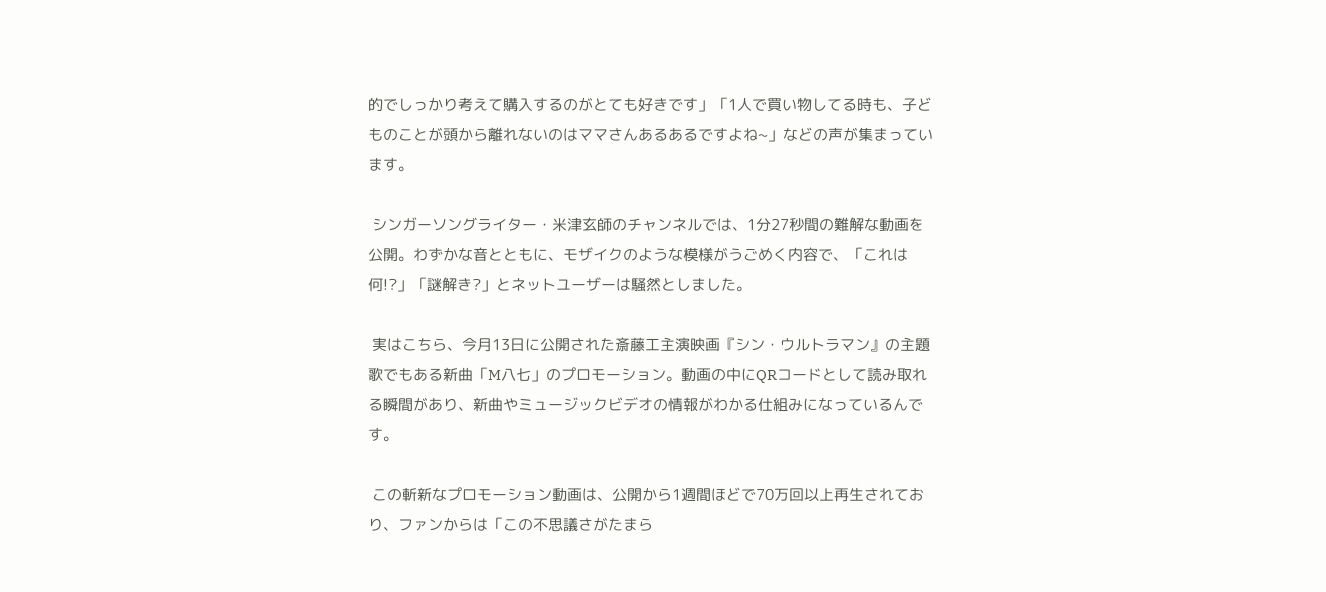的でしっかり考えて購入するのがとても好きです」「1人で買い物してる時も、子どものことが頭から離れないのはママさんあるあるですよね~」などの声が集まっています。

 シンガーソングライター・米津玄師のチャンネルでは、1分27秒間の難解な動画を公開。わずかな音とともに、モザイクのような模様がうごめく内容で、「これは何!?」「謎解き?」とネットユーザーは騒然としました。

 実はこちら、今月13日に公開された斎藤工主演映画『シン・ウルトラマン』の主題歌でもある新曲「M八七」のプロモーション。動画の中にQRコードとして読み取れる瞬間があり、新曲やミュージックビデオの情報がわかる仕組みになっているんです。

 この斬新なプロモーション動画は、公開から1週間ほどで70万回以上再生されており、ファンからは「この不思議さがたまら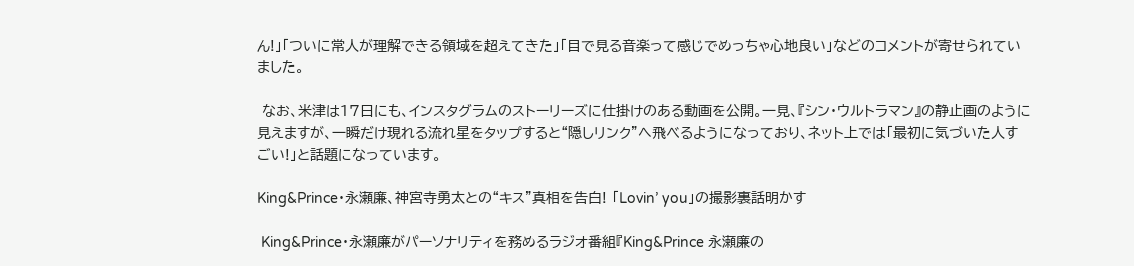ん!」「ついに常人が理解できる領域を超えてきた」「目で見る音楽って感じでめっちゃ心地良い」などのコメントが寄せられていました。

 なお、米津は17日にも、インスタグラムのストーリーズに仕掛けのある動画を公開。一見、『シン・ウルトラマン』の静止画のように見えますが、一瞬だけ現れる流れ星をタップすると“隠しリンク”へ飛べるようになっており、ネット上では「最初に気づいた人すごい!」と話題になっています。

King&Prince・永瀬廉、神宮寺勇太との“キス”真相を告白! 「Lovin’ you」の撮影裏話明かす

 King&Prince・永瀬廉がパーソナリティを務めるラジオ番組『King&Prince 永瀬廉の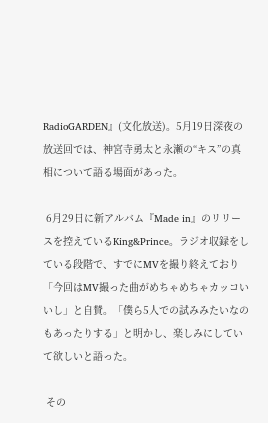RadioGARDEN』(文化放送)。5月19日深夜の放送回では、神宮寺勇太と永瀬の“キス”の真相について語る場面があった。

 6月29日に新アルバム『Made in』のリリースを控えているKing&Prince。ラジオ収録をしている段階で、すでにMVを撮り終えており「今回はMV撮った曲がめちゃめちゃカッコいいし」と自賛。「僕ら5人での試みみたいなのもあったりする」と明かし、楽しみにしていて欲しいと語った。

 その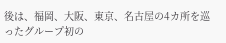後は、福岡、大阪、東京、名古屋の4カ所を巡ったグループ初の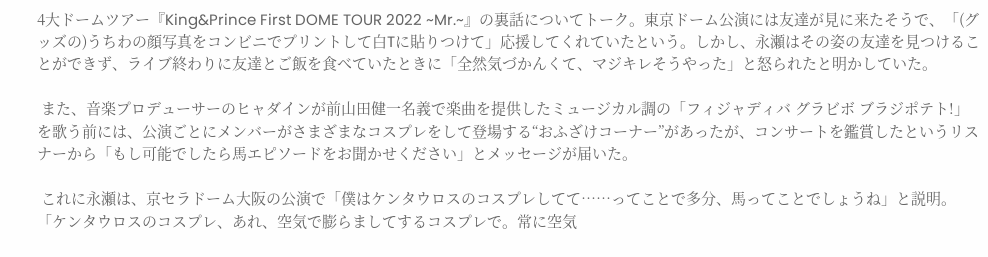4大ドームツアー『King&Prince First DOME TOUR 2022 ~Mr.~』の裏話についてトーク。東京ドーム公演には友達が見に来たそうで、「(グッズの)うちわの顔写真をコンビニでプリントして白Tに貼りつけて」応援してくれていたという。しかし、永瀬はその姿の友達を見つけることができず、ライブ終わりに友達とご飯を食べていたときに「全然気づかんくて、マジキレそうやった」と怒られたと明かしていた。

 また、音楽プロデューサーのヒャダインが前山田健一名義で楽曲を提供したミュージカル調の「フィジャディバ グラビボ ブラジポテト!」を歌う前には、公演ごとにメンバーがさまざまなコスプレをして登場する“おふざけコーナー”があったが、コンサートを鑑賞したというリスナーから「もし可能でしたら馬エピソードをお聞かせください」とメッセージが届いた。

 これに永瀬は、京セラドーム大阪の公演で「僕はケンタウロスのコスプレしてて……ってことで多分、馬ってことでしょうね」と説明。「ケンタウロスのコスプレ、あれ、空気で膨らましてするコスプレで。常に空気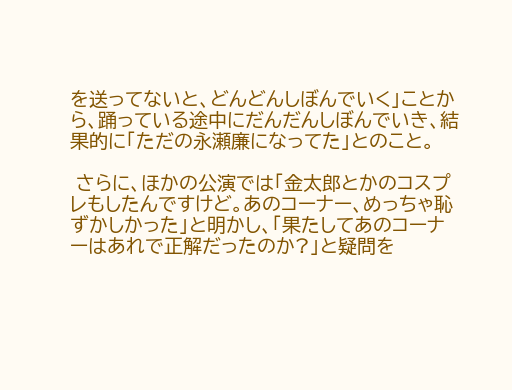を送ってないと、どんどんしぼんでいく」ことから、踊っている途中にだんだんしぼんでいき、結果的に「ただの永瀬廉になってた」とのこと。

 さらに、ほかの公演では「金太郎とかのコスプレもしたんですけど。あのコーナー、めっちゃ恥ずかしかった」と明かし、「果たしてあのコーナーはあれで正解だったのか?」と疑問を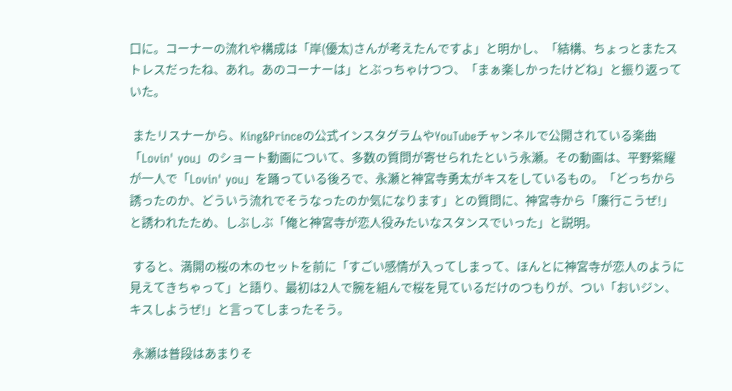口に。コーナーの流れや構成は「岸(優太)さんが考えたんですよ」と明かし、「結構、ちょっとまたストレスだったね、あれ。あのコーナーは」とぶっちゃけつつ、「まぁ楽しかったけどね」と振り返っていた。

 またリスナーから、King&Princeの公式インスタグラムやYouTubeチャンネルで公開されている楽曲「Lovin' you」のショート動画について、多数の質問が寄せられたという永瀬。その動画は、平野紫耀が一人で「Lovin' you」を踊っている後ろで、永瀬と神宮寺勇太がキスをしているもの。「どっちから誘ったのか、どういう流れでそうなったのか気になります」との質問に、神宮寺から「廉行こうぜ!」と誘われたため、しぶしぶ「俺と神宮寺が恋人役みたいなスタンスでいった」と説明。

 すると、満開の桜の木のセットを前に「すごい感情が入ってしまって、ほんとに神宮寺が恋人のように見えてきちゃって」と語り、最初は2人で腕を組んで桜を見ているだけのつもりが、つい「おいジン、キスしようぜ!」と言ってしまったそう。

 永瀬は普段はあまりそ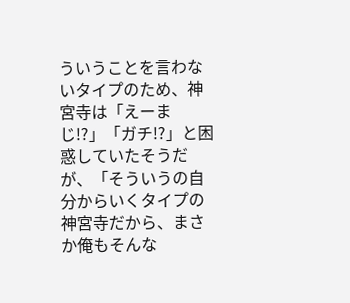ういうことを言わないタイプのため、神宮寺は「えーまじ!?」「ガチ!?」と困惑していたそうだが、「そういうの自分からいくタイプの神宮寺だから、まさか俺もそんな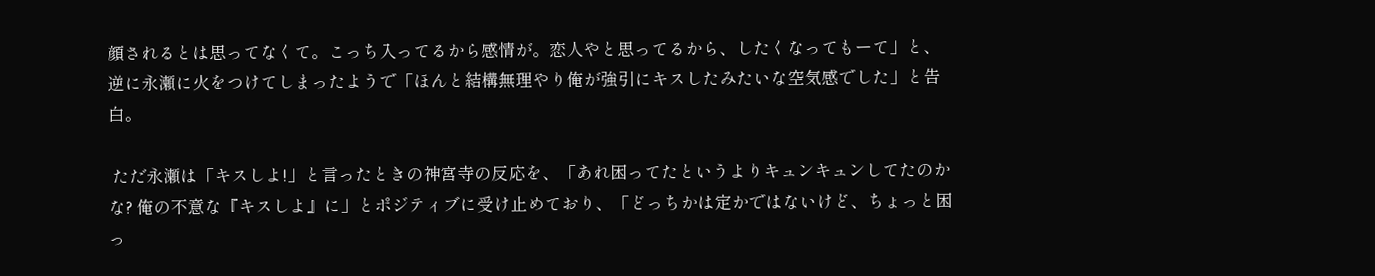顔されるとは思ってなくて。こっち入ってるから感情が。恋人やと思ってるから、したくなってもーて」と、逆に永瀬に火をつけてしまったようで「ほんと結構無理やり俺が強引にキスしたみたいな空気感でした」と告白。

 ただ永瀬は「キスしよ!」と言ったときの神宮寺の反応を、「あれ困ってたというよりキュンキュンしてたのかな? 俺の不意な『キスしよ』に」とポジティブに受け止めており、「どっちかは定かではないけど、ちょっと困っ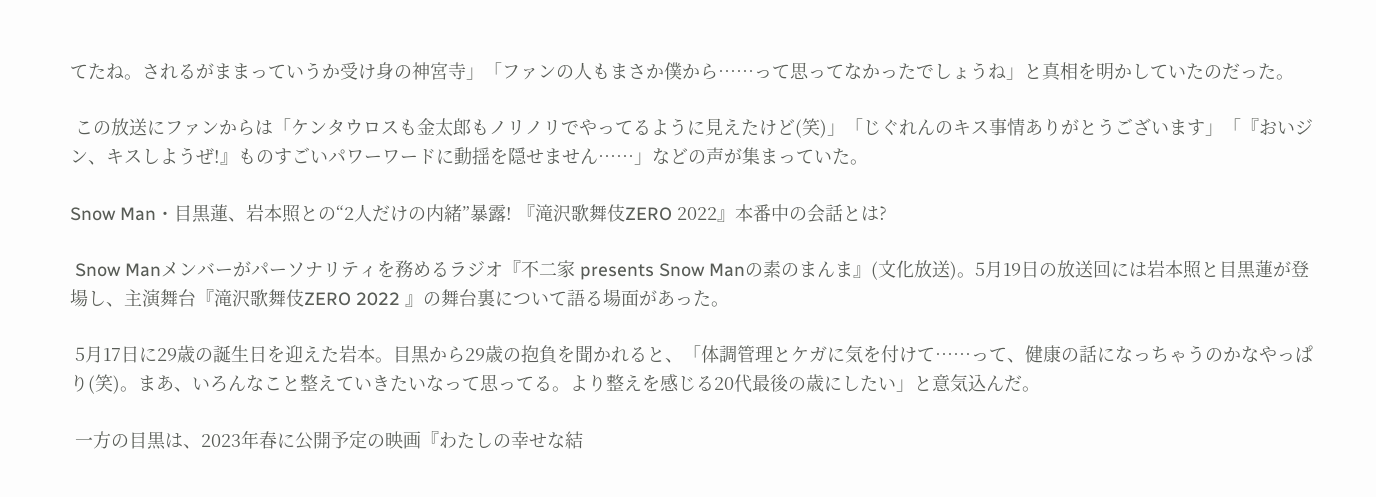てたね。されるがままっていうか受け身の神宮寺」「ファンの人もまさか僕から……って思ってなかったでしょうね」と真相を明かしていたのだった。

 この放送にファンからは「ケンタウロスも金太郎もノリノリでやってるように見えたけど(笑)」「じぐれんのキス事情ありがとうございます」「『おいジン、キスしようぜ!』ものすごいパワーワードに動揺を隠せません……」などの声が集まっていた。

Snow Man・目黒蓮、岩本照との“2人だけの内緒”暴露! 『滝沢歌舞伎ZERO 2022』本番中の会話とは?

 Snow Manメンバーがパーソナリティを務めるラジオ『不二家 presents Snow Manの素のまんま』(文化放送)。5月19日の放送回には岩本照と目黒蓮が登場し、主演舞台『滝沢歌舞伎ZERO 2022 』の舞台裏について語る場面があった。

 5月17日に29歳の誕生日を迎えた岩本。目黒から29歳の抱負を聞かれると、「体調管理とケガに気を付けて……って、健康の話になっちゃうのかなやっぱり(笑)。まあ、いろんなこと整えていきたいなって思ってる。より整えを感じる20代最後の歳にしたい」と意気込んだ。

 一方の目黒は、2023年春に公開予定の映画『わたしの幸せな結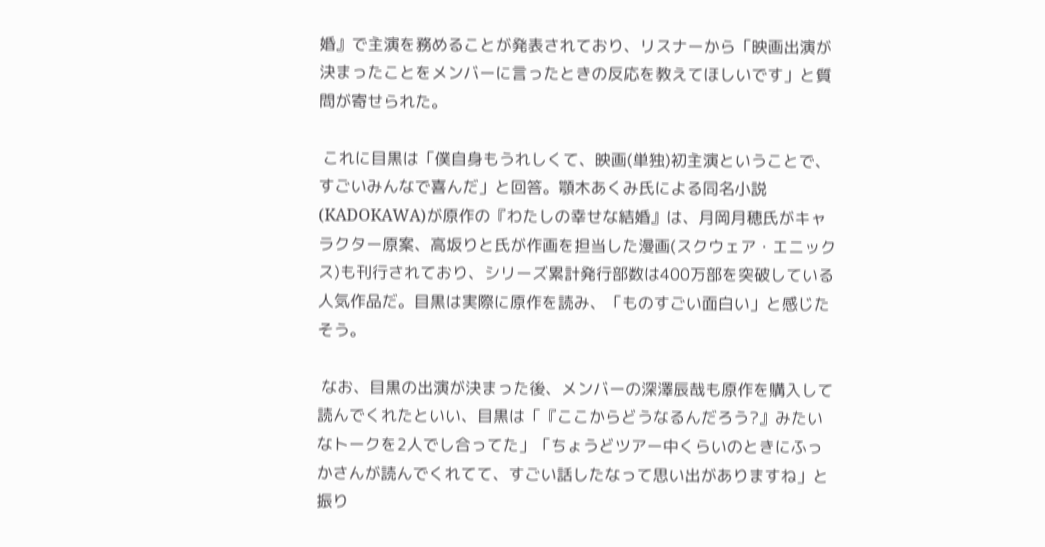婚』で主演を務めることが発表されており、リスナーから「映画出演が決まったことをメンバーに言ったときの反応を教えてほしいです」と質問が寄せられた。

 これに目黒は「僕自身もうれしくて、映画(単独)初主演ということで、すごいみんなで喜んだ」と回答。顎木あくみ氏による同名小説(KADOKAWA)が原作の『わたしの幸せな結婚』は、月岡月穂氏がキャラクター原案、高坂りと氏が作画を担当した漫画(スクウェア・エニックス)も刊行されており、シリーズ累計発行部数は400万部を突破している人気作品だ。目黒は実際に原作を読み、「ものすごい面白い」と感じたそう。

 なお、目黒の出演が決まった後、メンバーの深澤辰哉も原作を購入して読んでくれたといい、目黒は「『ここからどうなるんだろう?』みたいなトークを2人でし合ってた」「ちょうどツアー中くらいのときにふっかさんが読んでくれてて、すごい話したなって思い出がありますね」と振り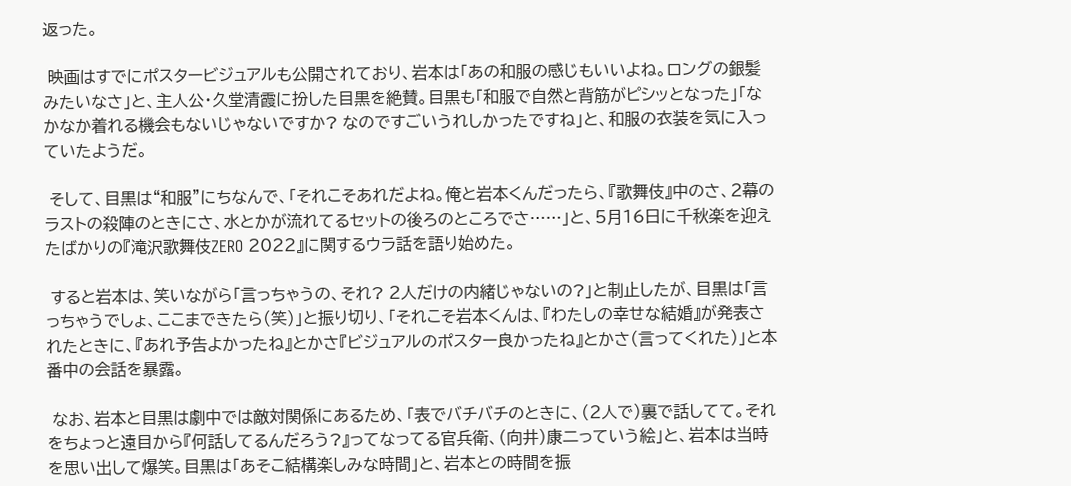返った。

 映画はすでにポスタービジュアルも公開されており、岩本は「あの和服の感じもいいよね。ロングの銀髪みたいなさ」と、主人公・久堂清霞に扮した目黒を絶賛。目黒も「和服で自然と背筋がピシッとなった」「なかなか着れる機会もないじゃないですか? なのですごいうれしかったですね」と、和服の衣装を気に入っていたようだ。

 そして、目黒は“和服”にちなんで、「それこそあれだよね。俺と岩本くんだったら、『歌舞伎』中のさ、2幕のラストの殺陣のときにさ、水とかが流れてるセットの後ろのところでさ……」と、5月16日に千秋楽を迎えたばかりの『滝沢歌舞伎ZERO 2022』に関するウラ話を語り始めた。

 すると岩本は、笑いながら「言っちゃうの、それ? 2人だけの内緒じゃないの?」と制止したが、目黒は「言っちゃうでしょ、ここまできたら(笑)」と振り切り、「それこそ岩本くんは、『わたしの幸せな結婚』が発表されたときに、『あれ予告よかったね』とかさ『ビジュアルのポスター良かったね』とかさ(言ってくれた)」と本番中の会話を暴露。

 なお、岩本と目黒は劇中では敵対関係にあるため、「表でバチバチのときに、(2人で)裏で話してて。それをちょっと遠目から『何話してるんだろう?』ってなってる官兵衛、(向井)康二っていう絵」と、岩本は当時を思い出して爆笑。目黒は「あそこ結構楽しみな時間」と、岩本との時間を振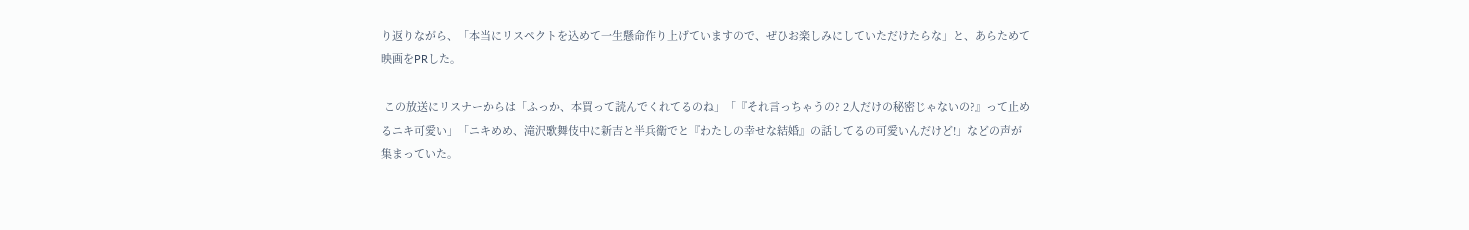り返りながら、「本当にリスペクトを込めて一生懸命作り上げていますので、ぜひお楽しみにしていただけたらな」と、あらためて映画をPRした。

 この放送にリスナーからは「ふっか、本買って読んでくれてるのね」「『それ言っちゃうの? 2人だけの秘密じゃないの?』って止めるニキ可愛い」「ニキめめ、滝沢歌舞伎中に新吉と半兵衛でと『わたしの幸せな結婚』の話してるの可愛いんだけど!」などの声が集まっていた。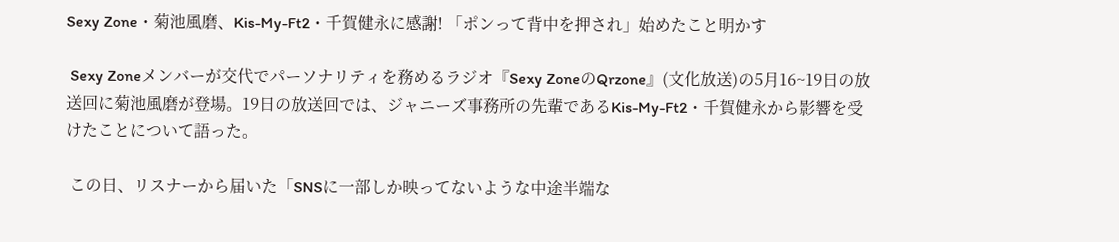Sexy Zone・菊池風磨、Kis-My-Ft2・千賀健永に感謝! 「ポンって背中を押され」始めたこと明かす

 Sexy Zoneメンバーが交代でパーソナリティを務めるラジオ『Sexy ZoneのQrzone』(文化放送)の5月16~19日の放送回に菊池風磨が登場。19日の放送回では、ジャニーズ事務所の先輩であるKis-My-Ft2・千賀健永から影響を受けたことについて語った。

 この日、リスナーから届いた「SNSに一部しか映ってないような中途半端な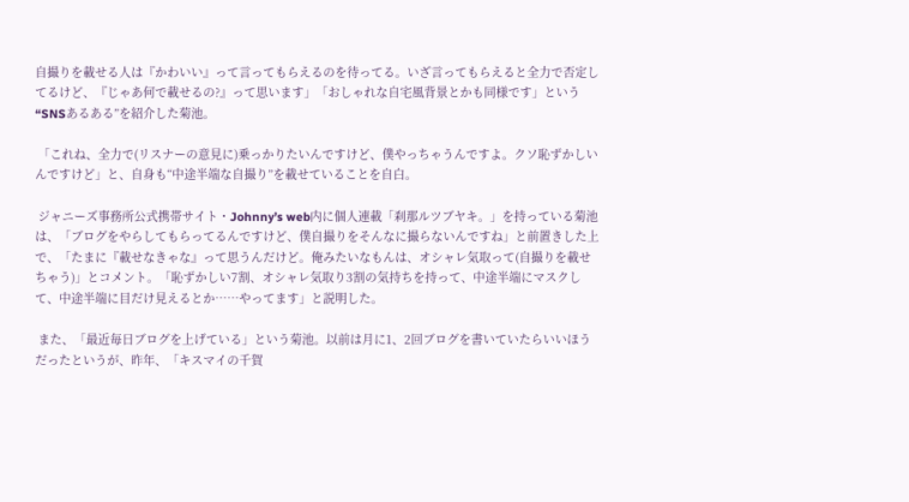自撮りを載せる人は『かわいい』って言ってもらえるのを待ってる。いざ言ってもらえると全力で否定してるけど、『じゃあ何で載せるの?』って思います」「おしゃれな自宅風背景とかも同様です」という“SNSあるある”を紹介した菊池。

 「これね、全力で(リスナーの意見に)乗っかりたいんですけど、僕やっちゃうんですよ。クソ恥ずかしいんですけど」と、自身も“中途半端な自撮り”を載せていることを自白。

 ジャニーズ事務所公式携帯サイト・Johnny’s web内に個人連載「刹那ルツブヤキ。」を持っている菊池は、「ブログをやらしてもらってるんですけど、僕自撮りをそんなに撮らないんですね」と前置きした上で、「たまに『載せなきゃな』って思うんだけど。俺みたいなもんは、オシャレ気取って(自撮りを載せちゃう)」とコメント。「恥ずかしい7割、オシャレ気取り3割の気持ちを持って、中途半端にマスクして、中途半端に目だけ見えるとか……やってます」と説明した。

 また、「最近毎日ブログを上げている」という菊池。以前は月に1、2回ブログを書いていたらいいほうだったというが、昨年、「キスマイの千賀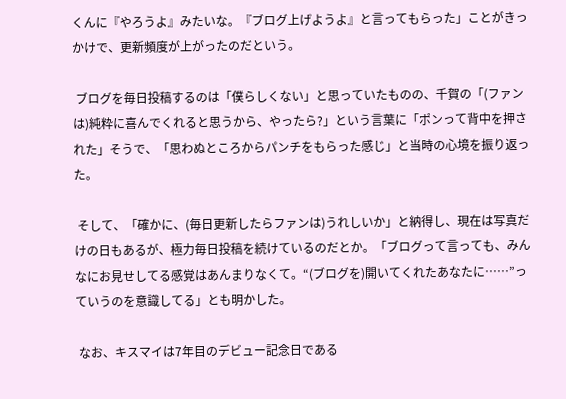くんに『やろうよ』みたいな。『ブログ上げようよ』と言ってもらった」ことがきっかけで、更新頻度が上がったのだという。

 ブログを毎日投稿するのは「僕らしくない」と思っていたものの、千賀の「(ファンは)純粋に喜んでくれると思うから、やったら?」という言葉に「ポンって背中を押された」そうで、「思わぬところからパンチをもらった感じ」と当時の心境を振り返った。

 そして、「確かに、(毎日更新したらファンは)うれしいか」と納得し、現在は写真だけの日もあるが、極力毎日投稿を続けているのだとか。「ブログって言っても、みんなにお見せしてる感覚はあんまりなくて。“(ブログを)開いてくれたあなたに……”っていうのを意識してる」とも明かした。

 なお、キスマイは7年目のデビュー記念日である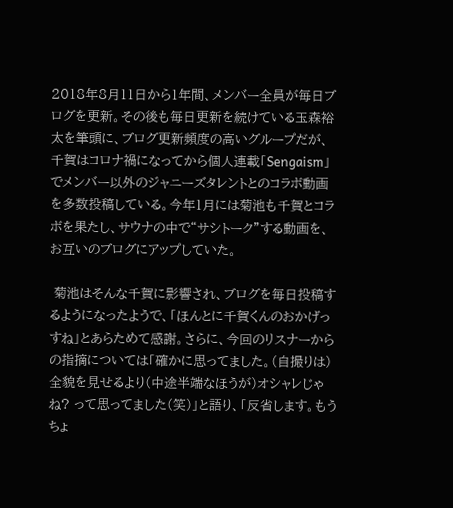2018年8月11日から1年間、メンバー全員が毎日ブログを更新。その後も毎日更新を続けている玉森裕太を筆頭に、ブログ更新頻度の高いグループだが、千賀はコロナ禍になってから個人連載「Sengaism」でメンバー以外のジャニーズタレントとのコラボ動画を多数投稿している。今年1月には菊池も千賀とコラボを果たし、サウナの中で“サシトーク”する動画を、お互いのブログにアップしていた。

 菊池はそんな千賀に影響され、ブログを毎日投稿するようになったようで、「ほんとに千賀くんのおかげっすね」とあらためて感謝。さらに、今回のリスナーからの指摘については「確かに思ってました。(自撮りは)全貌を見せるより(中途半端なほうが)オシャレじゃね? って思ってました(笑)」と語り、「反省します。もうちょ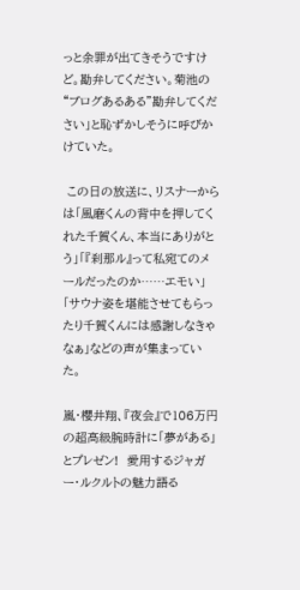っと余罪が出てきそうですけど。勘弁してください。菊池の“ブログあるある”勘弁してください」と恥ずかしそうに呼びかけていた。

 この日の放送に、リスナーからは「風磨くんの背中を押してくれた千賀くん、本当にありがとう」「『刹那ル』って私宛てのメールだったのか……エモい」「サウナ姿を堪能させてもらったり千賀くんには感謝しなきゃなぁ」などの声が集まっていた。

嵐・櫻井翔、『夜会』で106万円の超高級腕時計に「夢がある」とプレゼン!  愛用するジャガー・ルクルトの魅力語る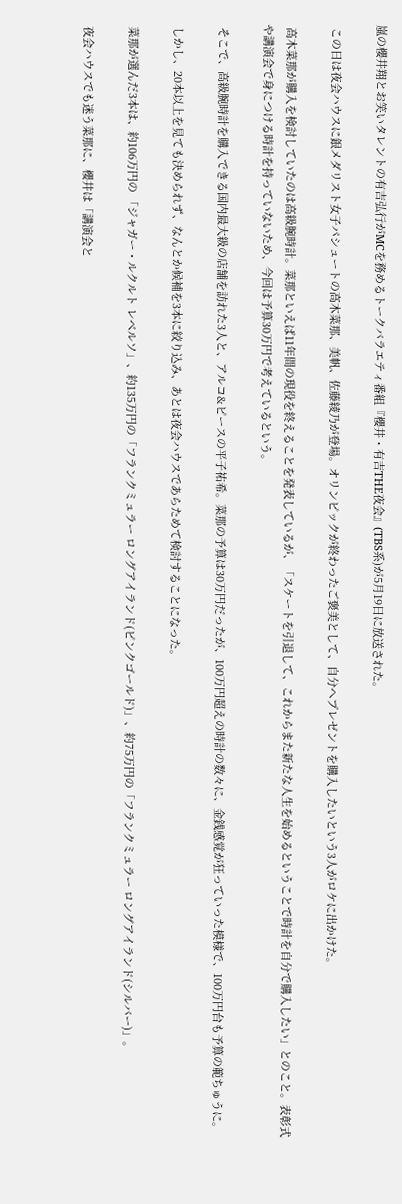嵐の櫻井翔とお笑いタレントの有吉弘行がMCを務めるトークバラエティ番組『櫻井・有吉THE夜会』(TBS系)が5月19日に放送された。

 この日は夜会ハウスに銀メダリスト女子パシュートの高木菜那、美帆、佐藤綾乃が登場。オリンピックが終わったご褒美として、自分へプレゼントを購入したいという3人がロケに出かけた。

 高木菜那が購入を検討していたのは高級腕時計。菜那といえば11年間の現役を終えることを発表しているが、「スケートを引退して、これからまた新たな人生を始めるということで時計を自分で購入したい」とのこと。表彰式や講演会で身につける時計を持っていないため、今回は予算30万円で考えているという。

 そこで、高級腕時計を購入できる国内最大級の店舗を訪れた3人と、アルコ&ピースの平子祐希。菜那の予算は30万円だったが、100万円超えの時計の数々に、金銭感覚が狂っていった模様で、100万円台も予算の範ちゅうに。

 しかし、20本以上を見ても決められず、なんとか候補を3本に絞り込み、あとは夜会ハウスであらためて検討することになった。

 菜那が選んだ3本は、約106万円の 「ジャガー・ルクルト レベルソ」、約135万円の「フランクミュラー ロングアイランド(ピンクゴールド)」、約75万円の「フランクミュラー ロングアイランド(シルバー)」。

 夜会ハウスでも迷う菜那に、櫻井は「講演会と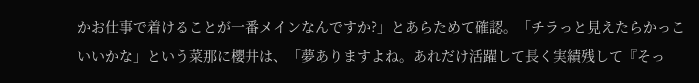かお仕事で着けることが一番メインなんですか?」とあらためて確認。「チラっと見えたらかっこいいかな」という菜那に櫻井は、「夢ありますよね。あれだけ活躍して長く実績残して『そっ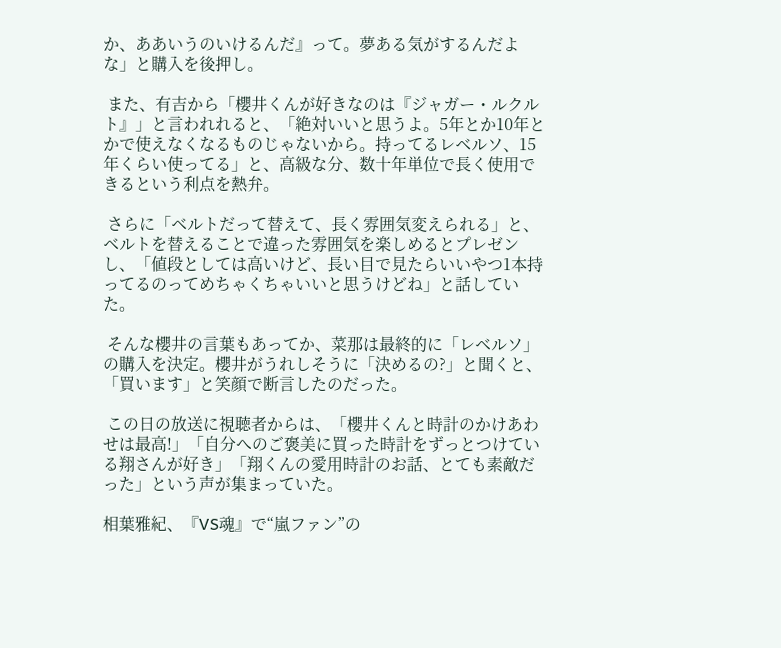か、ああいうのいけるんだ』って。夢ある気がするんだよな」と購入を後押し。

 また、有吉から「櫻井くんが好きなのは『ジャガー・ルクルト』」と言われれると、「絶対いいと思うよ。5年とか10年とかで使えなくなるものじゃないから。持ってるレベルソ、15年くらい使ってる」と、高級な分、数十年単位で長く使用できるという利点を熱弁。

 さらに「ベルトだって替えて、長く雰囲気変えられる」と、ベルトを替えることで違った雰囲気を楽しめるとプレゼンし、「値段としては高いけど、長い目で見たらいいやつ1本持ってるのってめちゃくちゃいいと思うけどね」と話していた。

 そんな櫻井の言葉もあってか、菜那は最終的に「レベルソ」の購入を決定。櫻井がうれしそうに「決めるの?」と聞くと、「買います」と笑顔で断言したのだった。

 この日の放送に視聴者からは、「櫻井くんと時計のかけあわせは最高!」「自分へのご褒美に買った時計をずっとつけている翔さんが好き」「翔くんの愛用時計のお話、とても素敵だった」という声が集まっていた。

相葉雅紀、『VS魂』で“嵐ファン”の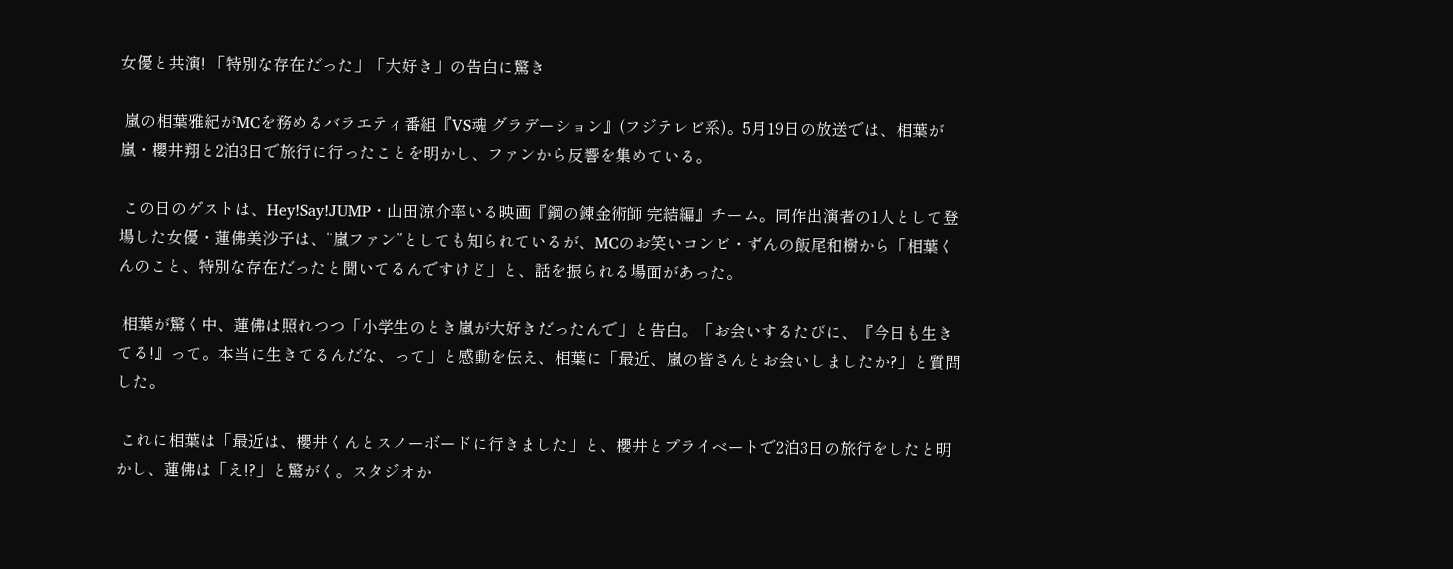女優と共演! 「特別な存在だった」「大好き」の告白に驚き

 嵐の相葉雅紀がMCを務めるバラエティ番組『VS魂 グラデーション』(フジテレビ系)。5月19日の放送では、相葉が嵐・櫻井翔と2泊3日で旅行に行ったことを明かし、ファンから反響を集めている。

 この日のゲストは、Hey!Say!JUMP・山田涼介率いる映画『鋼の錬金術師 完結編』チーム。同作出演者の1人として登場した女優・蓮佛美沙子は、“嵐ファン”としても知られているが、MCのお笑いコンビ・ずんの飯尾和樹から「相葉くんのこと、特別な存在だったと聞いてるんですけど」と、話を振られる場面があった。

 相葉が驚く中、蓮佛は照れつつ「小学生のとき嵐が大好きだったんで」と告白。「お会いするたびに、『今日も生きてる!』って。本当に生きてるんだな、って」と感動を伝え、相葉に「最近、嵐の皆さんとお会いしましたか?」と質問した。

 これに相葉は「最近は、櫻井くんとスノーボードに行きました」と、櫻井とプライベートで2泊3日の旅行をしたと明かし、蓮佛は「え!?」と驚がく。スタジオか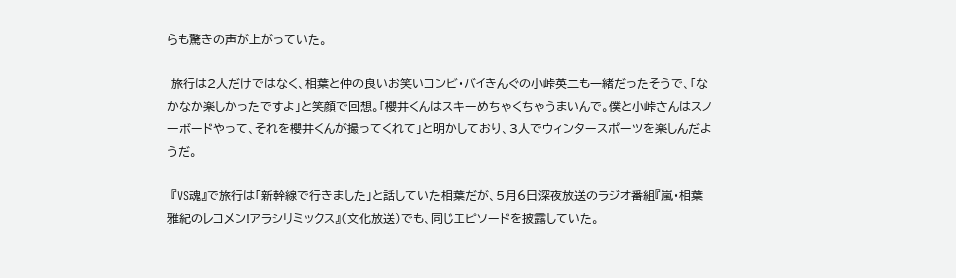らも驚きの声が上がっていた。

 旅行は2人だけではなく、相葉と仲の良いお笑いコンビ・バイきんぐの小峠英二も一緒だったそうで、「なかなか楽しかったですよ」と笑顔で回想。「櫻井くんはスキーめちゃくちゃうまいんで。僕と小峠さんはスノーボードやって、それを櫻井くんが撮ってくれて」と明かしており、3人でウィンタースポーツを楽しんだようだ。

 『VS魂』で旅行は「新幹線で行きました」と話していた相葉だが、5月6日深夜放送のラジオ番組『嵐・相葉雅紀のレコメン!アラシリミックス』(文化放送)でも、同じエピソードを披露していた。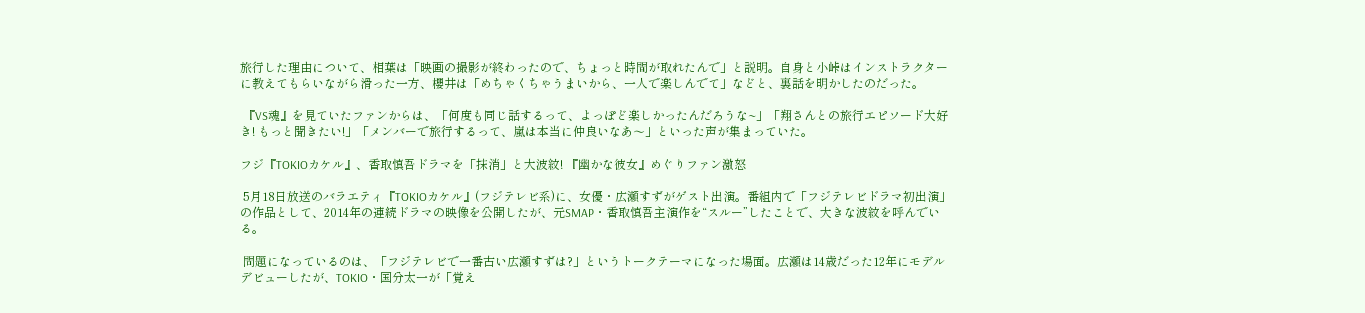旅行した理由について、相葉は「映画の撮影が終わったので、ちょっと時間が取れたんで」と説明。自身と小峠はインストラクターに教えてもらいながら滑った一方、櫻井は「めちゃくちゃうまいから、一人で楽しんでて」などと、裏話を明かしたのだった。

 『VS魂』を見ていたファンからは、「何度も同じ話するって、よっぽど楽しかったんだろうな~」「翔さんとの旅行エピソード大好き! もっと聞きたい!」「メンバーで旅行するって、嵐は本当に仲良いなあ〜」といった声が集まっていた。

フジ『TOKIOカケル』、香取慎吾ドラマを「抹消」と大波紋! 『幽かな彼女』めぐりファン激怒

 5月18日放送のバラエティ『TOKIOカケル』(フジテレビ系)に、女優・広瀬すずがゲスト出演。番組内で「フジテレビドラマ初出演」の作品として、2014年の連続ドラマの映像を公開したが、元SMAP・香取慎吾主演作を“スルー”したことで、大きな波紋を呼んでいる。

 問題になっているのは、「フジテレビで一番古い広瀬すずは?」というトークテーマになった場面。広瀬は14歳だった12年にモデルデビューしたが、TOKIO・国分太一が「覚え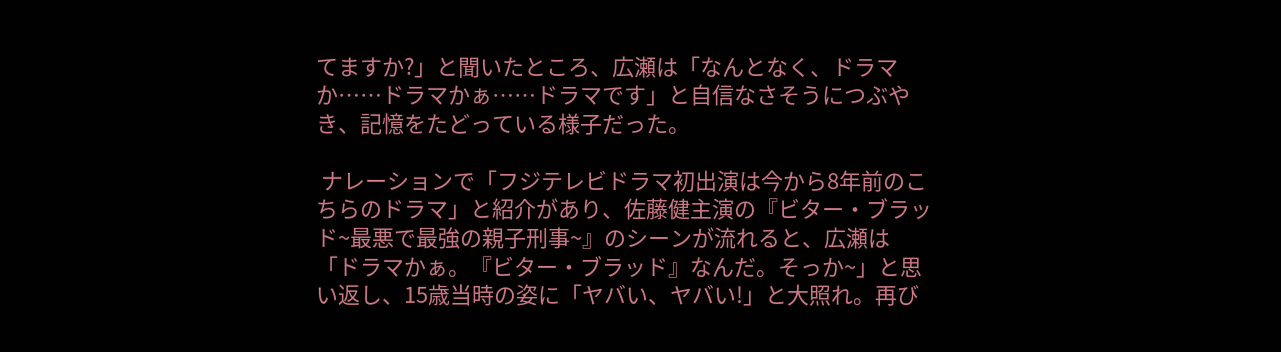てますか?」と聞いたところ、広瀬は「なんとなく、ドラマか……ドラマかぁ……ドラマです」と自信なさそうにつぶやき、記憶をたどっている様子だった。

 ナレーションで「フジテレビドラマ初出演は今から8年前のこちらのドラマ」と紹介があり、佐藤健主演の『ビター・ブラッド~最悪で最強の親子刑事~』のシーンが流れると、広瀬は「ドラマかぁ。『ビター・ブラッド』なんだ。そっか~」と思い返し、15歳当時の姿に「ヤバい、ヤバい!」と大照れ。再び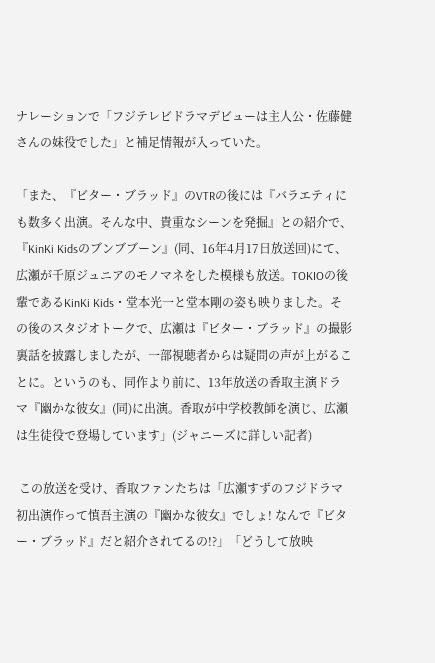ナレーションで「フジテレビドラマデビューは主人公・佐藤健さんの妹役でした」と補足情報が入っていた。

「また、『ビター・ブラッド』のVTRの後には『バラエティにも数多く出演。そんな中、貴重なシーンを発掘』との紹介で、『KinKi Kidsのブンブブーン』(同、16年4月17日放送回)にて、広瀬が千原ジュニアのモノマネをした模様も放送。TOKIOの後輩であるKinKi Kids・堂本光一と堂本剛の姿も映りました。その後のスタジオトークで、広瀬は『ビター・ブラッド』の撮影裏話を披露しましたが、一部視聴者からは疑問の声が上がることに。というのも、同作より前に、13年放送の香取主演ドラマ『幽かな彼女』(同)に出演。香取が中学校教師を演じ、広瀬は生徒役で登場しています」(ジャニーズに詳しい記者)

 この放送を受け、香取ファンたちは「広瀬すずのフジドラマ初出演作って慎吾主演の『幽かな彼女』でしょ! なんで『ビター・ブラッド』だと紹介されてるの!?」「どうして放映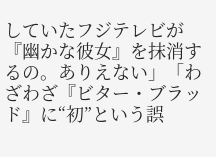していたフジテレビが『幽かな彼女』を抹消するの。ありえない」「わざわざ『ビター・ブラッド』に“初”という誤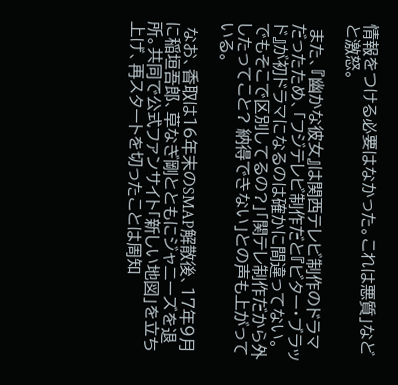情報をつける必要はなかった。これは悪質」などと激怒。

 また、『幽かな彼女』は関西テレビ制作のドラマだったため、「フジテレビ制作だと『ビター・ブラッド』が初ドラマになるのは確かに間違ってない。でもそこで区別してるの?」「関テレ制作だから外したってこと? 納得できない」との声も上がっている。

 なお、香取は16年末のSMAP解散後、17年9月に稲垣吾郎、草なぎ剛とともにジャニーズを退所。共同で公式ファンサイト「新しい地図」を立ち上げ、再スタートを切ったことは周知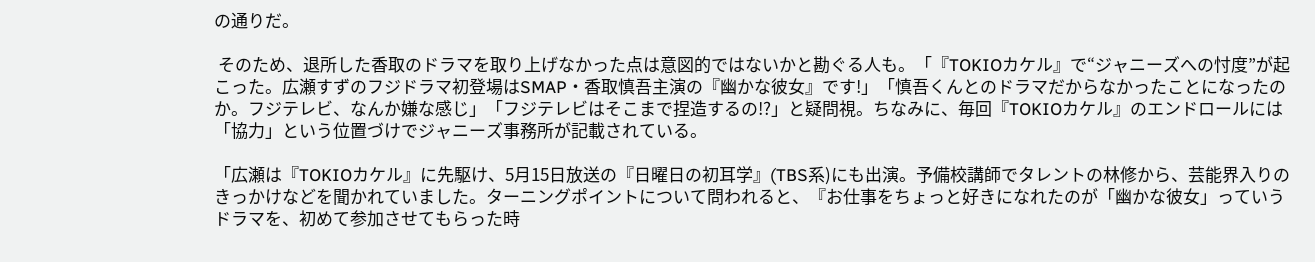の通りだ。

 そのため、退所した香取のドラマを取り上げなかった点は意図的ではないかと勘ぐる人も。「『TOKIOカケル』で“ジャニーズへの忖度”が起こった。広瀬すずのフジドラマ初登場はSMAP・香取慎吾主演の『幽かな彼女』です!」「慎吾くんとのドラマだからなかったことになったのか。フジテレビ、なんか嫌な感じ」「フジテレビはそこまで捏造するの!?」と疑問視。ちなみに、毎回『TOKIOカケル』のエンドロールには「協力」という位置づけでジャニーズ事務所が記載されている。

「広瀬は『TOKIOカケル』に先駆け、5月15日放送の『日曜日の初耳学』(TBS系)にも出演。予備校講師でタレントの林修から、芸能界入りのきっかけなどを聞かれていました。ターニングポイントについて問われると、『お仕事をちょっと好きになれたのが「幽かな彼女」っていうドラマを、初めて参加させてもらった時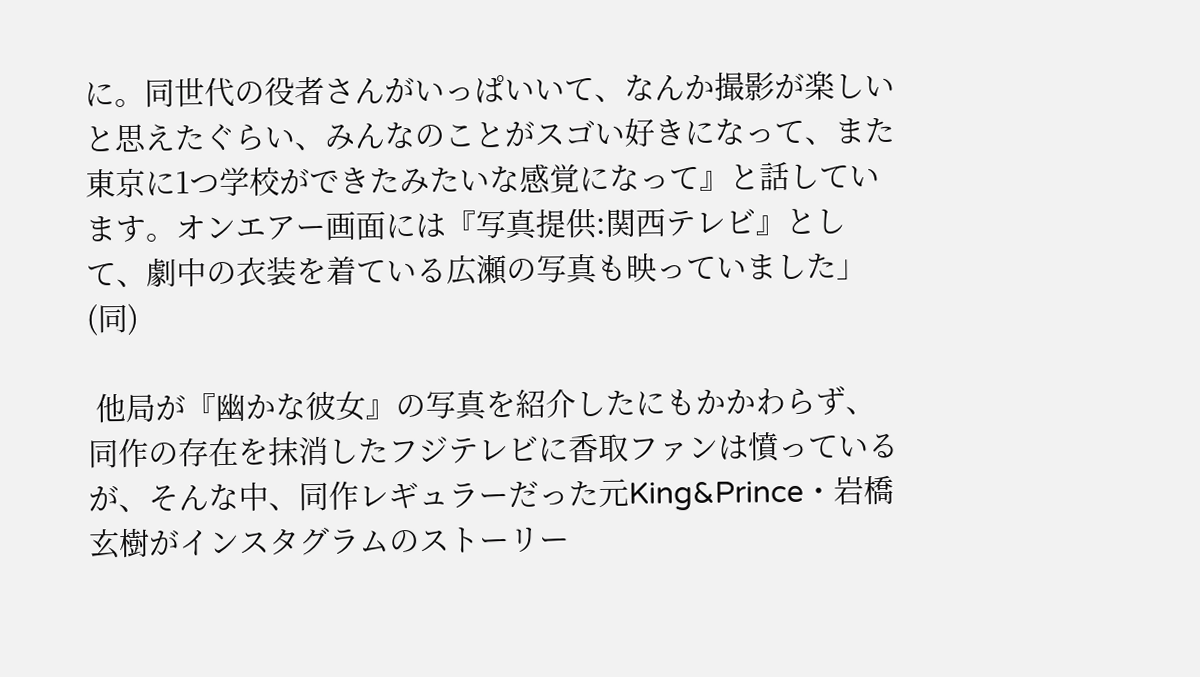に。同世代の役者さんがいっぱいいて、なんか撮影が楽しいと思えたぐらい、みんなのことがスゴい好きになって、また東京に1つ学校ができたみたいな感覚になって』と話しています。オンエアー画面には『写真提供:関西テレビ』として、劇中の衣装を着ている広瀬の写真も映っていました」(同)

 他局が『幽かな彼女』の写真を紹介したにもかかわらず、同作の存在を抹消したフジテレビに香取ファンは憤っているが、そんな中、同作レギュラーだった元King&Prince・岩橋玄樹がインスタグラムのストーリー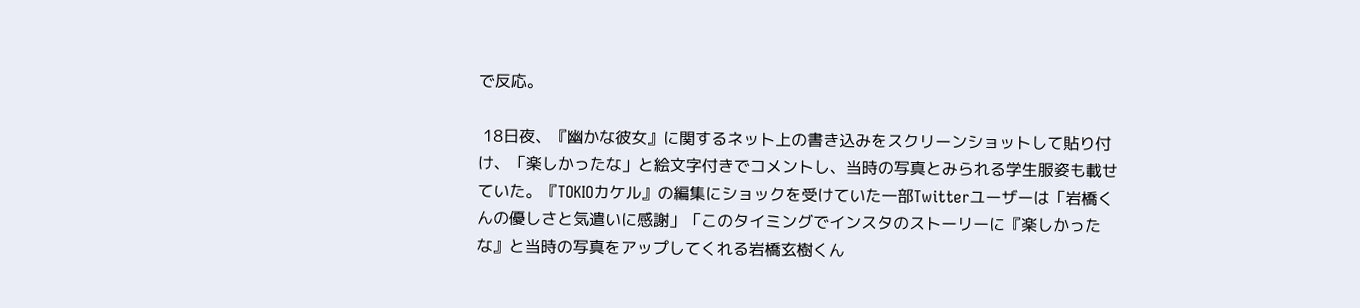で反応。

 18日夜、『幽かな彼女』に関するネット上の書き込みをスクリーンショットして貼り付け、「楽しかったな」と絵文字付きでコメントし、当時の写真とみられる学生服姿も載せていた。『TOKIOカケル』の編集にショックを受けていた一部Twitterユーザーは「岩橋くんの優しさと気遣いに感謝」「このタイミングでインスタのストーリーに『楽しかったな』と当時の写真をアップしてくれる岩橋玄樹くん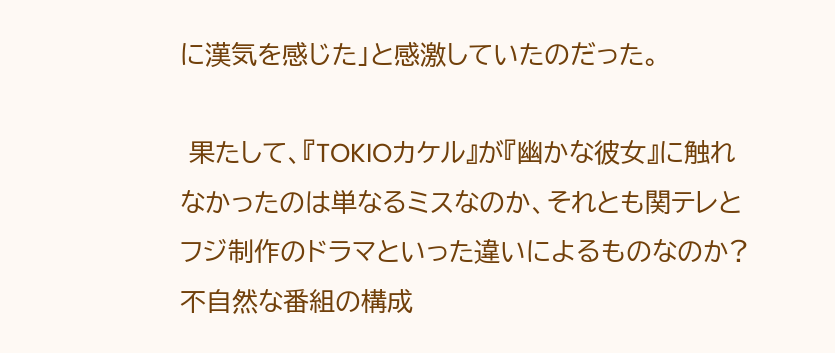に漢気を感じた」と感激していたのだった。

 果たして、『TOKIOカケル』が『幽かな彼女』に触れなかったのは単なるミスなのか、それとも関テレとフジ制作のドラマといった違いによるものなのか? 不自然な番組の構成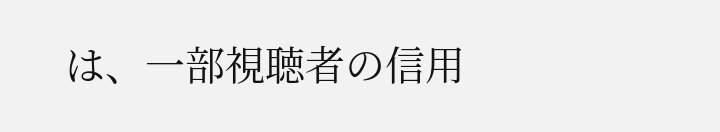は、一部視聴者の信用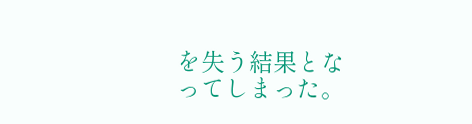を失う結果となってしまった。